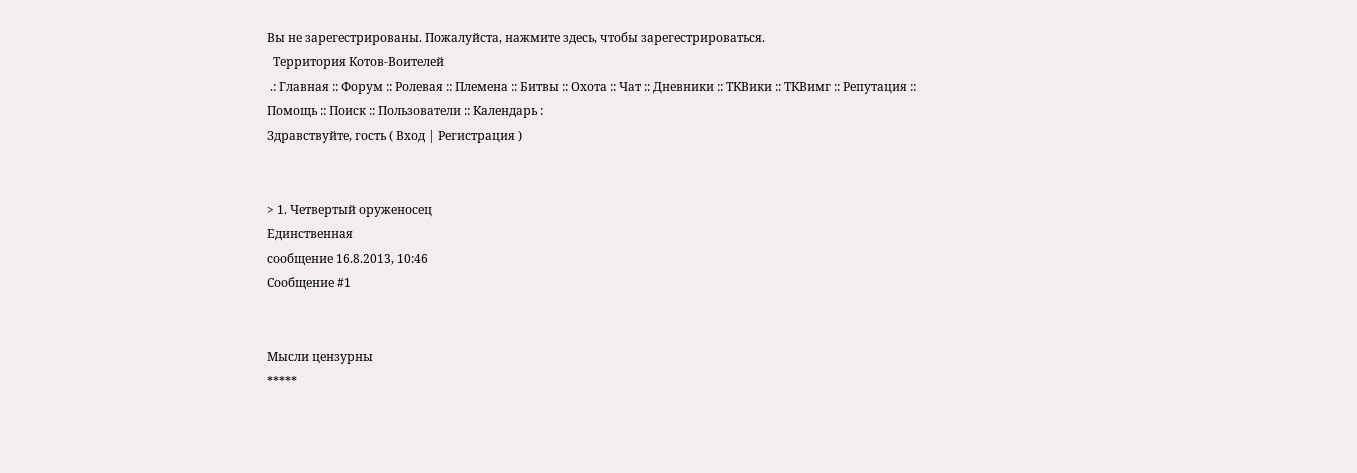Вы не зарегестрированы. Пожалуйста, нажмите здесь, чтобы зарегестрироваться.
  Территория Котов-Воителей
 .: Главная :: Форум :: Ролевая :: Племена :: Битвы :: Охота :: Чат :: Дневники :: ТКВики :: ТКВимг :: Репутация :: Помощь :: Поиск :: Пользователи :: Календарь :
Здравствуйте, гость ( Вход | Регистрация )


> 1. Четвертый оруженосец
Единственная
сообщение 16.8.2013, 10:46
Сообщение #1


Мысли цензурны
*****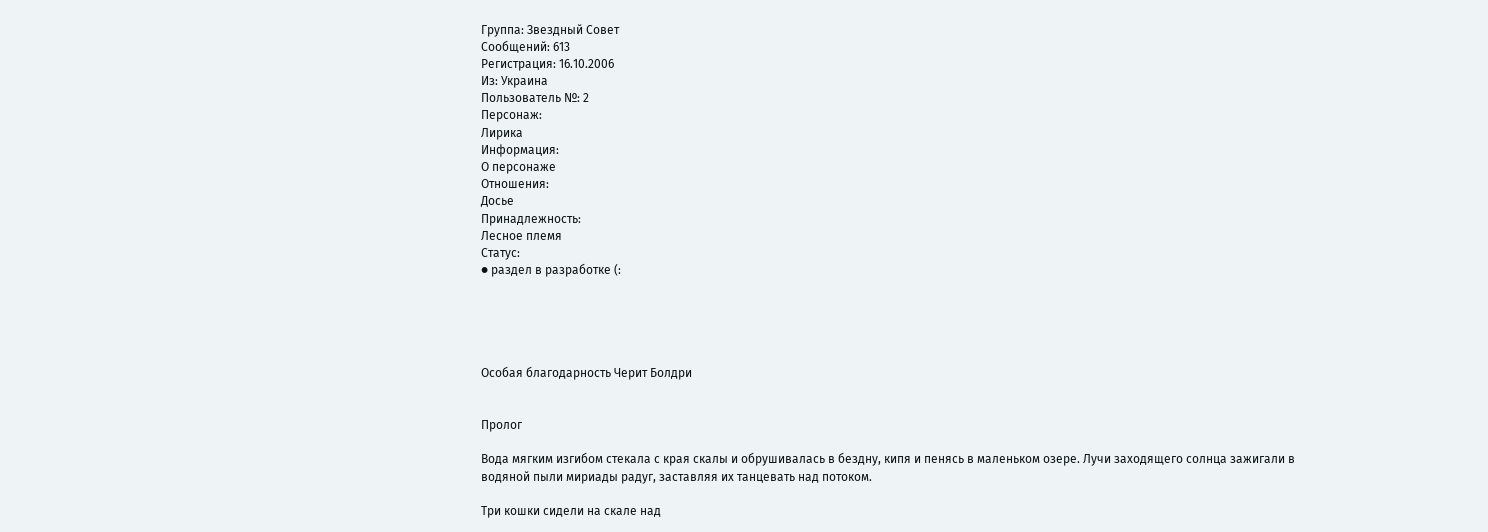Группа: Звездный Совет
Сообщений: 613
Регистрация: 16.10.2006
Из: Украина
Пользователь №: 2
Персонаж:
Лирика
Информация:
О персонаже
Отношения:
Досье
Принадлежность:
Лесное племя
Статус:
● раздел в разработке (:





Особая благодарность Черит Болдри


Пролог

Вода мягким изгибом стекала с края скалы и обрушивалась в бездну, кипя и пенясь в маленьком озере. Лучи заходящего солнца зажигали в водяной пыли мириады радуг, заставляя их танцевать над потоком.

Три кошки сидели на скале над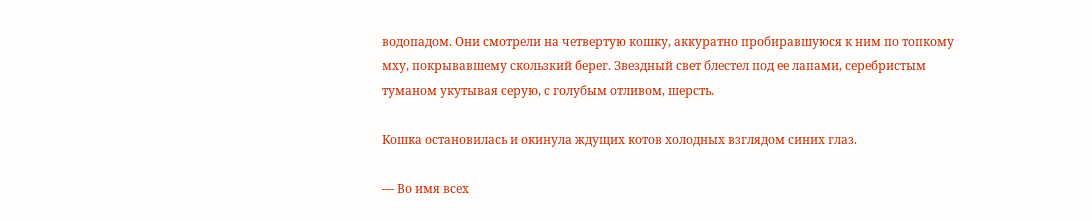водопадом. Они смотрели на четвертую кошку, аккуратно пробиравшуюся к ним по топкому мху, покрывавшему скользкий берег. Звездный свет блестел под ее лапами, серебристым туманом укутывая серую, с голубым отливом, шерсть.

Кошка остановилась и окинула ждущих котов холодных взглядом синих глаз.

— Во имя всех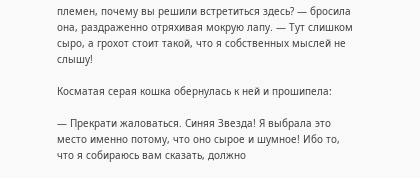племен, почему вы решили встретиться здесь? — бросила она, раздраженно отряхивая мокрую лапу. — Тут слишком сыро, а грохот стоит такой, что я собственных мыслей не слышу!

Косматая серая кошка обернулась к ней и прошипела:

— Прекрати жаловаться. Синяя Звезда! Я выбрала это место именно потому, что оно сырое и шумное! Ибо то, что я собираюсь вам сказать, должно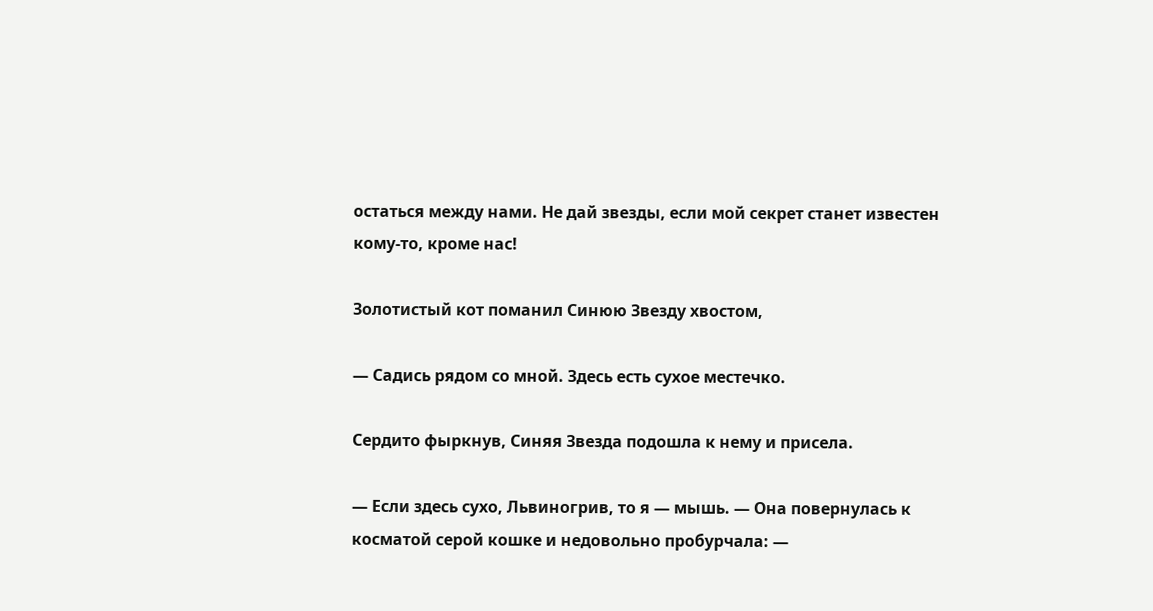остаться между нами. Не дай звезды, если мой секрет станет известен кому-то, кроме нас!

Золотистый кот поманил Синюю Звезду хвостом,

— Садись рядом со мной. Здесь есть сухое местечко.

Сердито фыркнув, Синяя Звезда подошла к нему и присела.

— Если здесь сухо, Львиногрив, то я — мышь. — Она повернулась к косматой серой кошке и недовольно пробурчала: —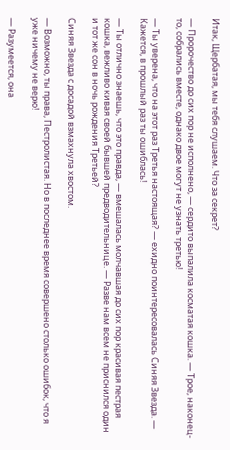Итак, Щербатая, мы тебя слушаем. Что за секрет?

— Пророчество до сих пор не исполнено, — сердито выпалила косматая кошка. — Трое, наконец-то, собрались вместе, однако двое могут не узнать третью!

— Ты уверена, что на этот раз Третья настоящая? — ехидно поинтересовалась Синяя Звезда. — Кажется, в прошлый раз ты ошиблась!

— Ты отлично знаешь, что это правда, — вмешалась молчавшая до сих пор красивая пестрая кошка, вежливо кивая своей бывшей предводительнице. — Разве нам всем не приснился один и тот же сон в ночь рождения Третьей?

Синяя Звезда с досадой взмахнула хвостом.

— Возможно, ты права, Пестролистая. Но в последнее время совершено столько ошибок, что я уже ничему не верю!

— Разумеется, она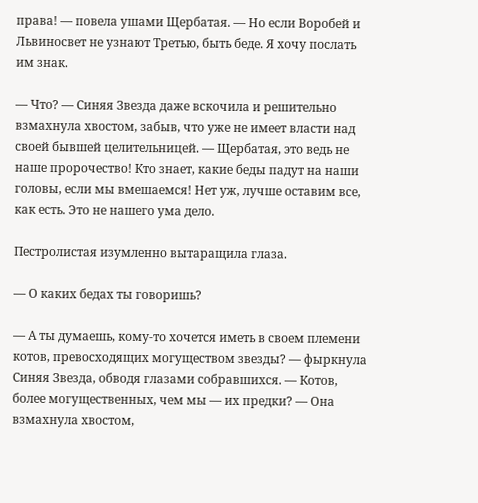права! — повела ушами Щербатая. — Но если Воробей и Львиносвет не узнают Третью, быть беде. Я хочу послать им знак.

— Что? — Синяя Звезда даже вскочила и решительно взмахнула хвостом, забыв, что уже не имеет власти над своей бывшей целительницей. — Щербатая, это ведь не наше пророчество! Кто знает, какие беды падут на наши головы, если мы вмешаемся! Нет уж, лучше оставим все, как есть. Это не нашего ума дело.

Пестролистая изумленно вытаращила глаза.

— О каких бедах ты говоришь?

— А ты думаешь, кому-то хочется иметь в своем племени котов, превосходящих могуществом звезды? — фыркнула Синяя Звезда, обводя глазами собравшихся. — Котов, более могущественных, чем мы — их предки? — Она взмахнула хвостом,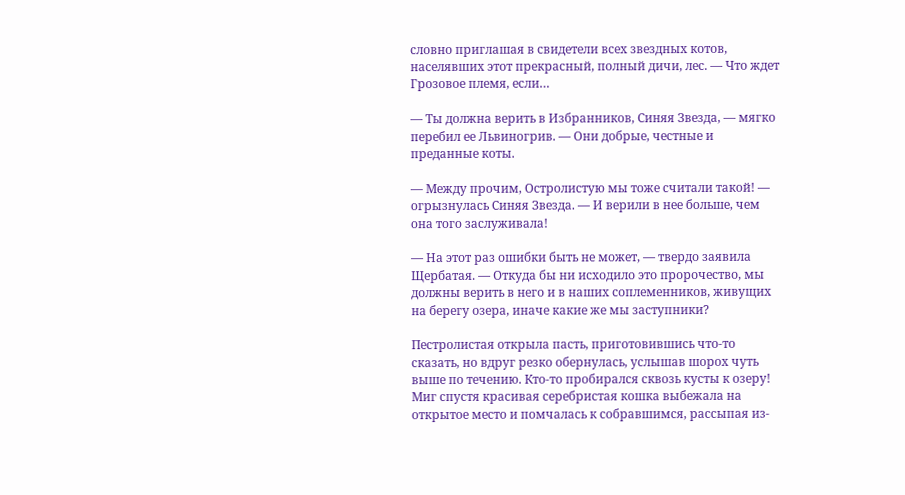словно приглашая в свидетели всех звездных котов, населявших этот прекрасный, полный дичи, лес. — Что ждет Грозовое племя, если…

— Ты должна верить в Избранников, Синяя Звезда, — мягко перебил ее Львиногрив. — Они добрые, честные и преданные коты.

— Между прочим, Остролистую мы тоже считали такой! — огрызнулась Синяя Звезда. — И верили в нее больше, чем она того заслуживала!

— На этот раз ошибки быть не может, — твердо заявила Щербатая. — Откуда бы ни исходило это пророчество, мы должны верить в него и в наших соплеменников, живущих на берегу озера, иначе какие же мы заступники?

Пестролистая открыла пасть, приготовившись что-то сказать, но вдруг резко обернулась, услышав шорох чуть выше по течению. Кто-то пробирался сквозь кусты к озеру! Миг спустя красивая серебристая кошка выбежала на открытое место и помчалась к собравшимся, рассыпая из-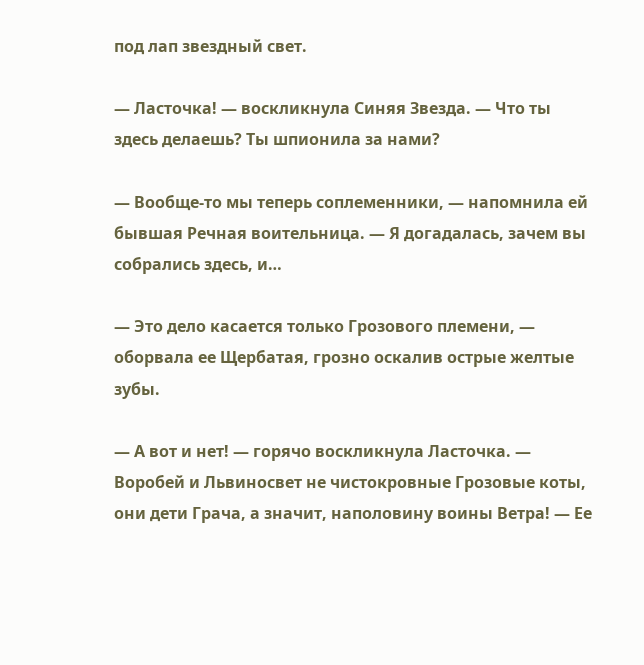под лап звездный свет.

— Ласточка! — воскликнула Синяя Звезда. — Что ты здесь делаешь? Ты шпионила за нами?

— Вообще-то мы теперь соплеменники, — напомнила ей бывшая Речная воительница. — Я догадалась, зачем вы собрались здесь, и…

— Это дело касается только Грозового племени, — оборвала ее Щербатая, грозно оскалив острые желтые зубы.

— А вот и нет! — горячо воскликнула Ласточка. — Воробей и Львиносвет не чистокровные Грозовые коты, они дети Грача, а значит, наполовину воины Ветра! — Ее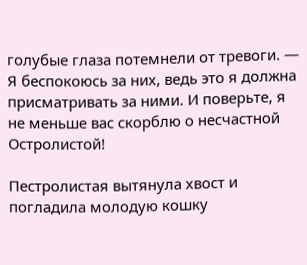голубые глаза потемнели от тревоги. — Я беспокоюсь за них, ведь это я должна присматривать за ними. И поверьте, я не меньше вас скорблю о несчастной Остролистой!

Пестролистая вытянула хвост и погладила молодую кошку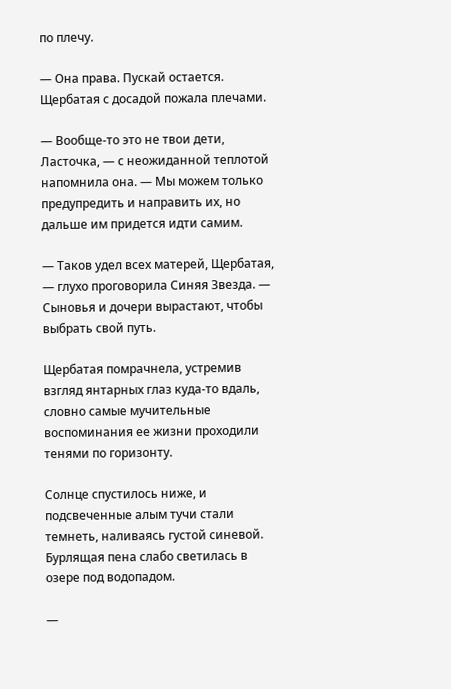по плечу.

— Она права. Пускай остается. Щербатая с досадой пожала плечами.

— Вообще-то это не твои дети, Ласточка, — с неожиданной теплотой напомнила она. — Мы можем только предупредить и направить их, но дальше им придется идти самим.

— Таков удел всех матерей, Щербатая, — глухо проговорила Синяя Звезда. — Сыновья и дочери вырастают, чтобы выбрать свой путь.

Щербатая помрачнела, устремив взгляд янтарных глаз куда-то вдаль, словно самые мучительные воспоминания ее жизни проходили тенями по горизонту.

Солнце спустилось ниже, и подсвеченные алым тучи стали темнеть, наливаясь густой синевой. Бурлящая пена слабо светилась в озере под водопадом.

—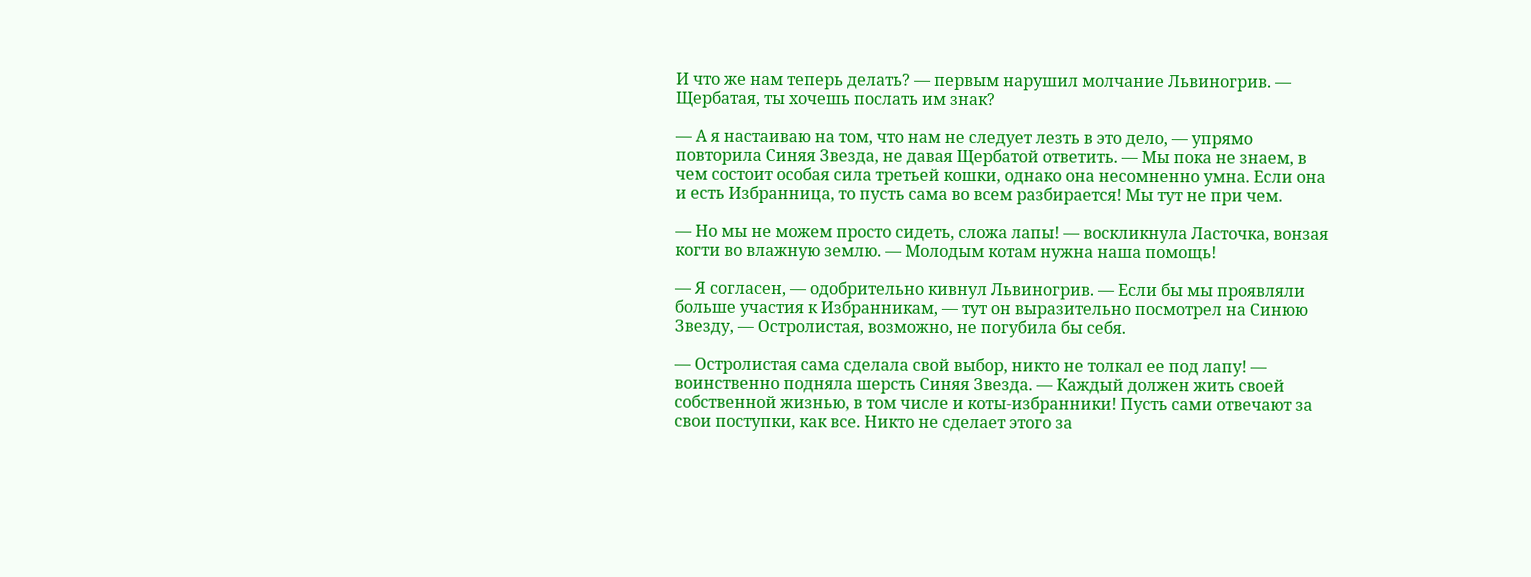И что же нам теперь делать? — первым нарушил молчание Львиногрив. — Щербатая, ты хочешь послать им знак?

— А я настаиваю на том, что нам не следует лезть в это дело, — упрямо повторила Синяя Звезда, не давая Щербатой ответить. — Мы пока не знаем, в чем состоит особая сила третьей кошки, однако она несомненно умна. Если она и есть Избранница, то пусть сама во всем разбирается! Мы тут не при чем.

— Но мы не можем просто сидеть, сложа лапы! — воскликнула Ласточка, вонзая когти во влажную землю. — Молодым котам нужна наша помощь!

— Я согласен, — одобрительно кивнул Львиногрив. — Если бы мы проявляли больше участия к Избранникам, — тут он выразительно посмотрел на Синюю Звезду, — Остролистая, возможно, не погубила бы себя.

— Остролистая сама сделала свой выбор, никто не толкал ее под лапу! — воинственно подняла шерсть Синяя Звезда. — Каждый должен жить своей собственной жизнью, в том числе и коты-избранники! Пусть сами отвечают за свои поступки, как все. Никто не сделает этого за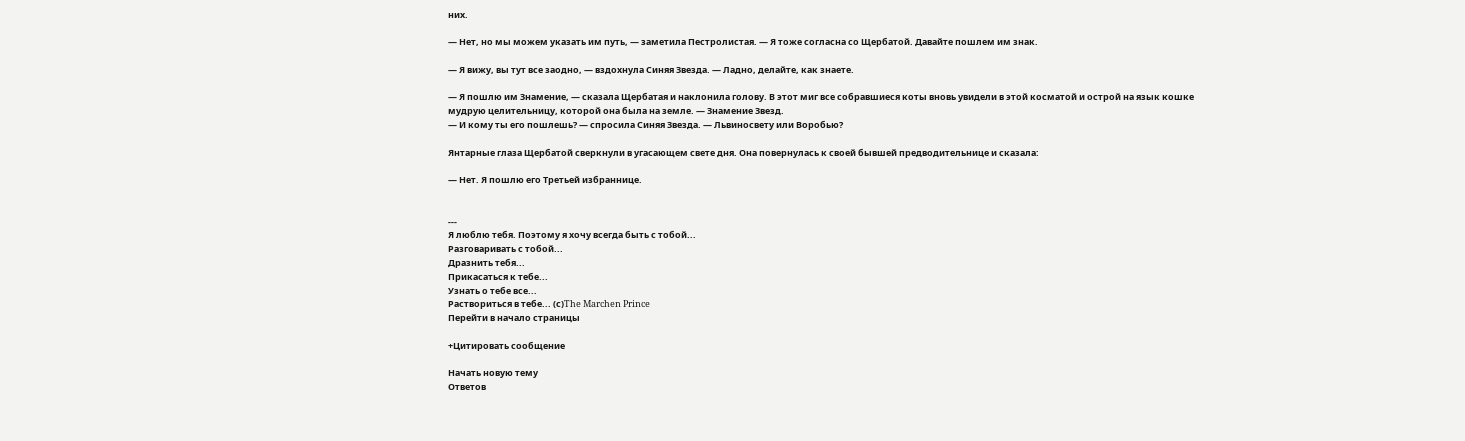них.

— Нет, но мы можем указать им путь, — заметила Пестролистая. — Я тоже согласна со Щербатой. Давайте пошлем им знак.

— Я вижу, вы тут все заодно, — вздохнула Синяя Звезда. — Ладно, делайте, как знаете.

— Я пошлю им Знамение, — сказала Щербатая и наклонила голову. В этот миг все собравшиеся коты вновь увидели в этой косматой и острой на язык кошке мудрую целительницу, которой она была на земле. — Знамение Звезд.
— И кому ты его пошлешь? — спросила Синяя Звезда. — Львиносвету или Воробью?

Янтарные глаза Щербатой сверкнули в угасающем свете дня. Она повернулась к своей бывшей предводительнице и сказала:

— Нет. Я пошлю его Третьей избраннице.


---
Я люблю тебя. Поэтому я хочу всегда быть с тобой...
Разговаривать с тобой...
Дразнить тебя...
Прикасаться к тебе...
Узнать о тебе все...
Раствориться в тебе... (с)The Marchen Prince
Перейти в начало страницы

+Цитировать сообщение

Начать новую тему
Ответов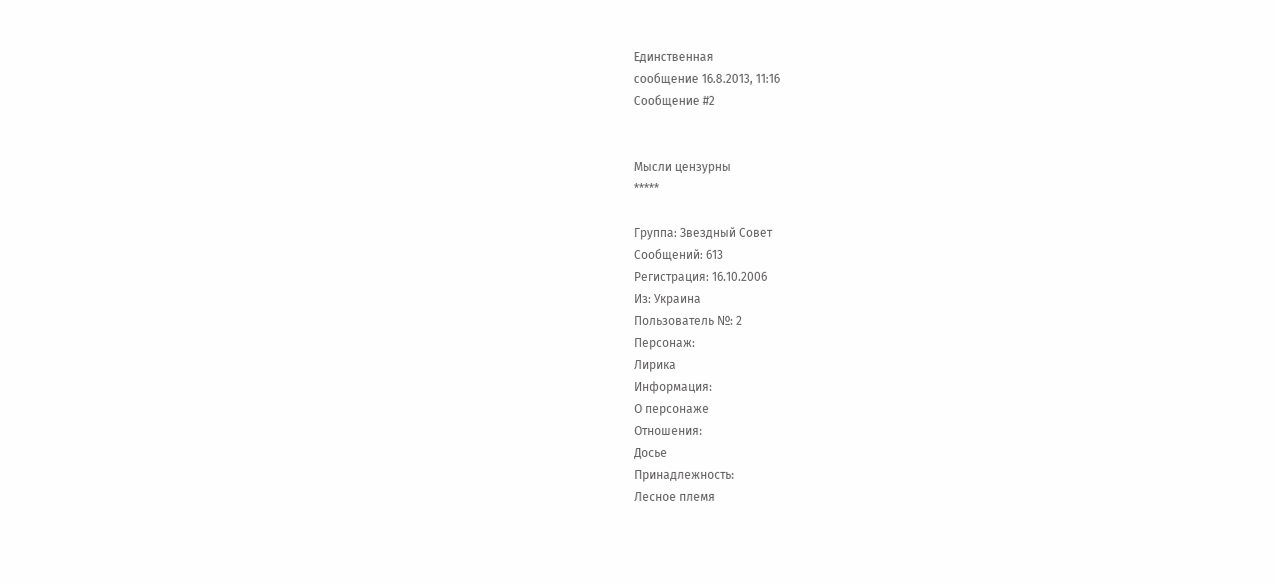Единственная
сообщение 16.8.2013, 11:16
Сообщение #2


Мысли цензурны
*****

Группа: Звездный Совет
Сообщений: 613
Регистрация: 16.10.2006
Из: Украина
Пользователь №: 2
Персонаж:
Лирика
Информация:
О персонаже
Отношения:
Досье
Принадлежность:
Лесное племя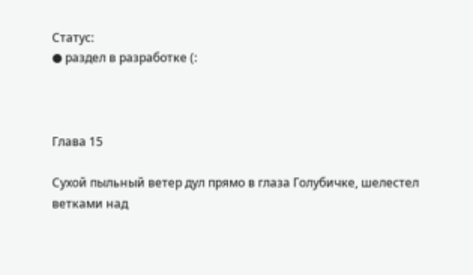Статус:
● раздел в разработке (:



Глава 15

Сухой пыльный ветер дул прямо в глаза Голубичке, шелестел ветками над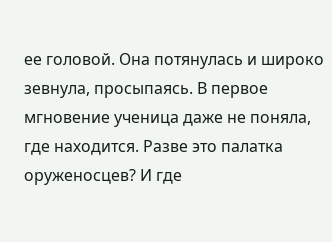ее головой. Она потянулась и широко зевнула, просыпаясь. В первое мгновение ученица даже не поняла, где находится. Разве это палатка оруженосцев? И где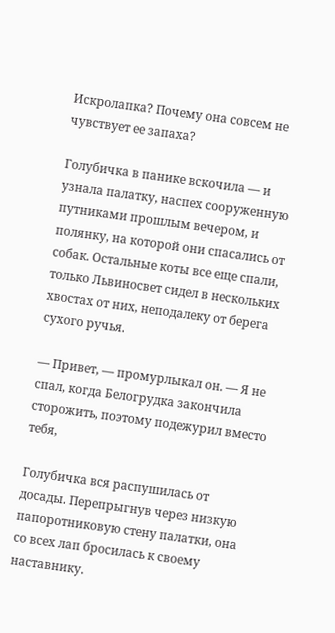Искролапка? Почему она совсем не чувствует ее запаха?

Голубичка в панике вскочила — и узнала палатку, наспех сооруженную путниками прошлым вечером, и полянку, на которой они спасались от собак. Остальные коты все еще спали, только Львиносвет сидел в нескольких хвостах от них, неподалеку от берега сухого ручья.

— Привет, — промурлыкал он. — Я не спал, когда Белогрудка закончила сторожить, поэтому подежурил вместо тебя,

Голубичка вся распушилась от досады. Перепрыгнув через низкую папоротниковую стену палатки, она со всех лап бросилась к своему наставнику.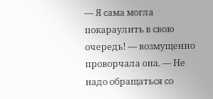— Я сама могла покараулить в свою очередь! — возмущенно проворчала она. — Не надо обращаться со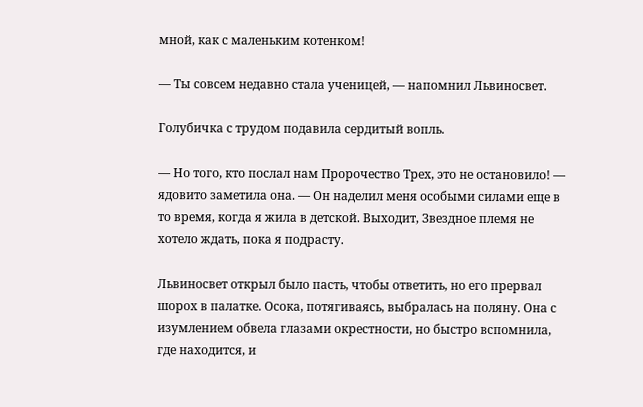мной, как с маленьким котенком!

— Ты совсем недавно стала ученицей, — напомнил Львиносвет.

Голубичка с трудом подавила сердитый вопль.

— Но того, кто послал нам Пророчество Трех, это не остановило! — ядовито заметила она. — Он наделил меня особыми силами еще в то время, когда я жила в детской. Выходит, Звездное племя не хотело ждать, пока я подрасту.

Львиносвет открыл было пасть, чтобы ответить, но его прервал шорох в палатке. Осока, потягиваясь, выбралась на поляну. Она с изумлением обвела глазами окрестности, но быстро вспомнила, где находится, и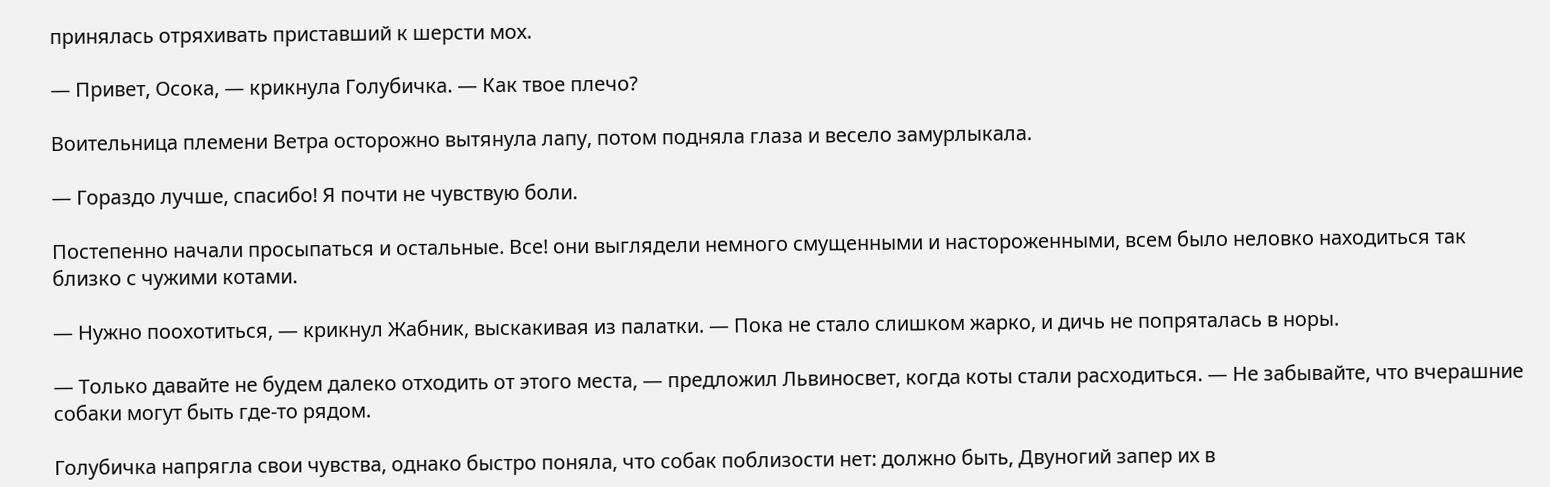принялась отряхивать приставший к шерсти мох.

— Привет, Осока, — крикнула Голубичка. — Как твое плечо?

Воительница племени Ветра осторожно вытянула лапу, потом подняла глаза и весело замурлыкала.

— Гораздо лучше, спасибо! Я почти не чувствую боли.

Постепенно начали просыпаться и остальные. Все! они выглядели немного смущенными и настороженными, всем было неловко находиться так близко с чужими котами.

— Нужно поохотиться, — крикнул Жабник, выскакивая из палатки. — Пока не стало слишком жарко, и дичь не попряталась в норы.

— Только давайте не будем далеко отходить от этого места, — предложил Львиносвет, когда коты стали расходиться. — Не забывайте, что вчерашние собаки могут быть где-то рядом.

Голубичка напрягла свои чувства, однако быстро поняла, что собак поблизости нет: должно быть, Двуногий запер их в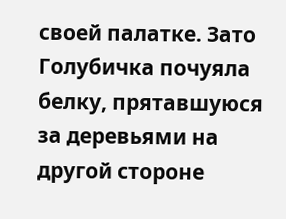своей палатке. Зато Голубичка почуяла белку, прятавшуюся за деревьями на другой стороне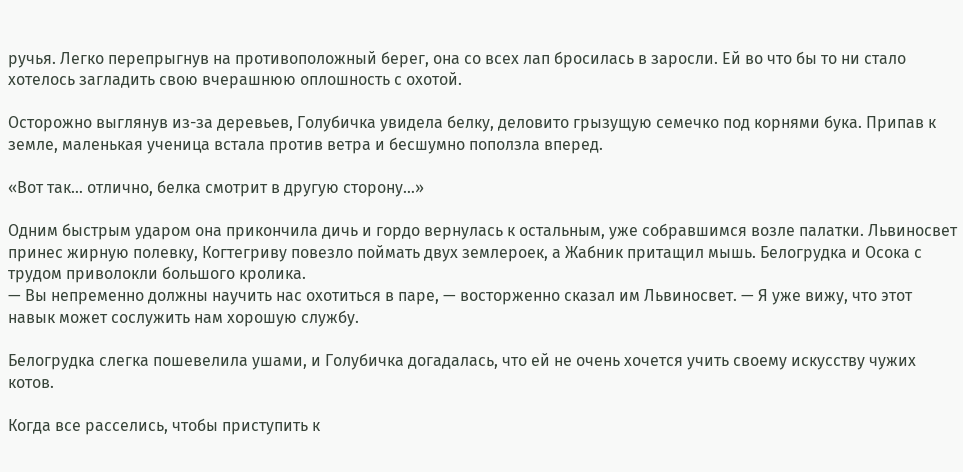ручья. Легко перепрыгнув на противоположный берег, она со всех лап бросилась в заросли. Ей во что бы то ни стало хотелось загладить свою вчерашнюю оплошность с охотой.

Осторожно выглянув из-за деревьев, Голубичка увидела белку, деловито грызущую семечко под корнями бука. Припав к земле, маленькая ученица встала против ветра и бесшумно поползла вперед.

«Вот так… отлично, белка смотрит в другую сторону…»

Одним быстрым ударом она прикончила дичь и гордо вернулась к остальным, уже собравшимся возле палатки. Львиносвет принес жирную полевку, Когтегриву повезло поймать двух землероек, а Жабник притащил мышь. Белогрудка и Осока с трудом приволокли большого кролика.
— Вы непременно должны научить нас охотиться в паре, — восторженно сказал им Львиносвет. — Я уже вижу, что этот навык может сослужить нам хорошую службу.

Белогрудка слегка пошевелила ушами, и Голубичка догадалась, что ей не очень хочется учить своему искусству чужих котов.

Когда все расселись, чтобы приступить к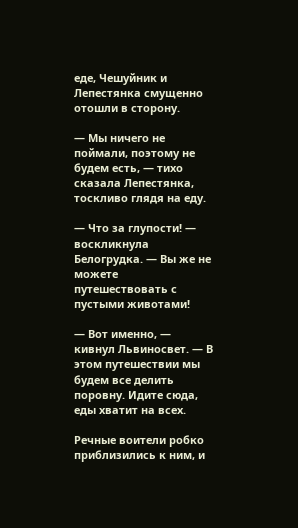еде, Чешуйник и Лепестянка смущенно отошли в сторону.

— Мы ничего не поймали, поэтому не будем есть, — тихо сказала Лепестянка, тоскливо глядя на еду.

— Что за глупости! — воскликнула Белогрудка. — Вы же не можете путешествовать с пустыми животами!

— Вот именно, — кивнул Львиносвет. — В этом путешествии мы будем все делить поровну. Идите сюда, еды хватит на всех.

Речные воители робко приблизились к ним, и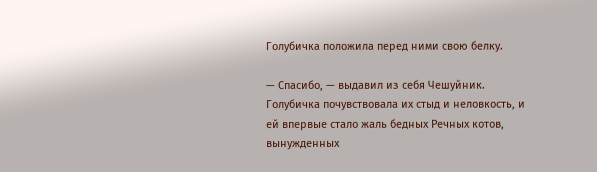Голубичка положила перед ними свою белку.

— Спасибо, — выдавил из себя Чешуйник. Голубичка почувствовала их стыд и неловкость, и ей впервые стало жаль бедных Речных котов, вынужденных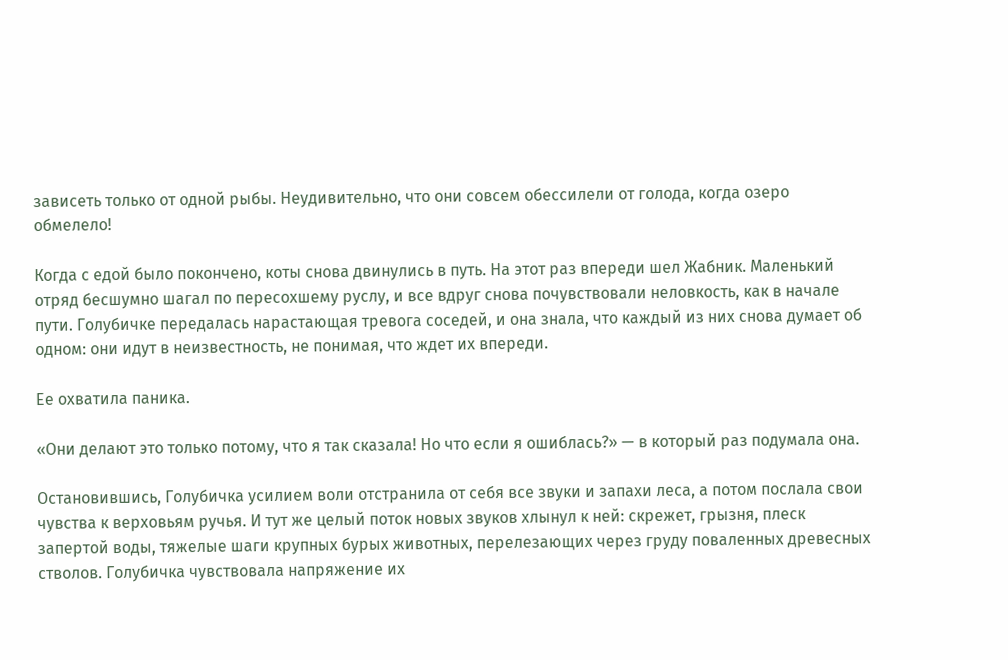зависеть только от одной рыбы. Неудивительно, что они совсем обессилели от голода, когда озеро обмелело!

Когда с едой было покончено, коты снова двинулись в путь. На этот раз впереди шел Жабник. Маленький отряд бесшумно шагал по пересохшему руслу, и все вдруг снова почувствовали неловкость, как в начале пути. Голубичке передалась нарастающая тревога соседей, и она знала, что каждый из них снова думает об одном: они идут в неизвестность, не понимая, что ждет их впереди.

Ее охватила паника.

«Они делают это только потому, что я так сказала! Но что если я ошиблась?» — в который раз подумала она.

Остановившись, Голубичка усилием воли отстранила от себя все звуки и запахи леса, а потом послала свои чувства к верховьям ручья. И тут же целый поток новых звуков хлынул к ней: скрежет, грызня, плеск запертой воды, тяжелые шаги крупных бурых животных, перелезающих через груду поваленных древесных стволов. Голубичка чувствовала напряжение их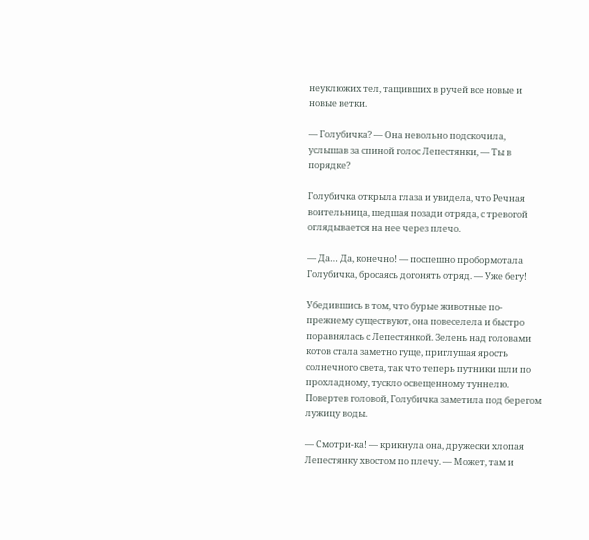неуклюжих тел, тащивших в ручей все новые и новые ветки.

— Голубичка? — Она невольно подскочила, услышав за спиной голос Лепестянки, — Ты в порядке?

Голубичка открыла глаза и увидела, что Речная воительница, шедшая позади отряда, с тревогой оглядывается на нее через плечо.

— Да… Да, конечно! — поспешно пробормотала Голубичка, бросаясь догонять отряд. — Уже бегу!

Убедившись в том, что бурые животные по-прежнему существуют, она повеселела и быстро поравнялась с Лепестянкой. Зелень над головами котов стала заметно гуще, приглушая ярость солнечного света, так что теперь путники шли по прохладному, тускло освещенному туннелю. Повертев головой, Голубичка заметила под берегом лужицу воды.

— Смотри-ка! — крикнула она, дружески хлопая Лепестянку хвостом по плечу. — Может, там и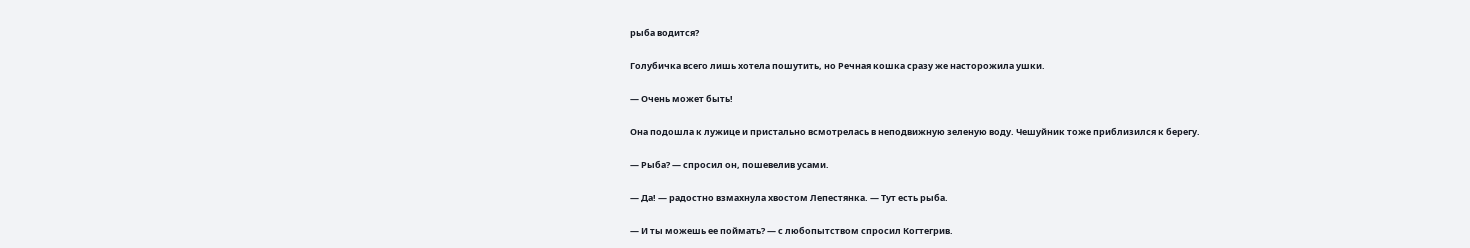рыба водится?

Голубичка всего лишь хотела пошутить, но Речная кошка сразу же насторожила ушки.

— Очень может быть!

Она подошла к лужице и пристально всмотрелась в неподвижную зеленую воду. Чешуйник тоже приблизился к берегу.

— Рыба? — спросил он, пошевелив усами.

— Да! — радостно взмахнула хвостом Лепестянка. — Тут есть рыба.

— И ты можешь ее поймать? — с любопытством спросил Когтегрив.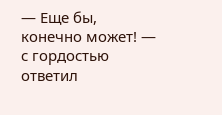— Еще бы, конечно может! — с гордостью ответил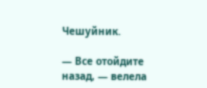Чешуйник.

— Все отойдите назад, — велела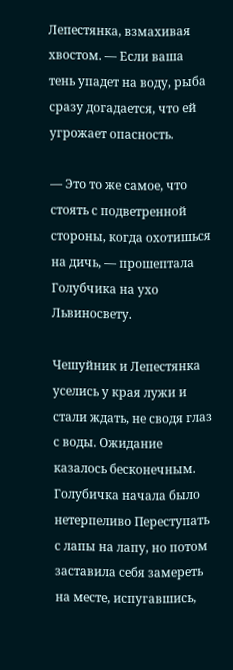Лепестянка, взмахивая хвостом. — Если ваша тень упадет на воду, рыба сразу догадается, что ей угрожает опасность.

— Это то же самое, что стоять с подветренной стороны, когда охотишься на дичь, — прошептала Голубчика на ухо Львиносвету.

Чешуйник и Лепестянка уселись у края лужи и стали ждать, не сводя глаз с воды. Ожидание казалось бесконечным. Голубичка начала было нетерпеливо Переступать с лапы на лапу, но потом заставила себя замереть на месте, испугавшись,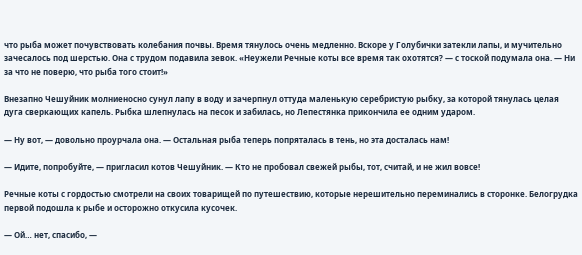что рыба может почувствовать колебания почвы. Время тянулось очень медленно. Вскоре у Голубички затекли лапы, и мучительно зачесалось под шерстью. Она с трудом подавила зевок. «Неужели Речные коты все время так охотятся? — с тоской подумала она. — Ни за что не поверю, что рыба того стоит!»

Внезапно Чешуйник молниеносно сунул лапу в воду и зачерпнул оттуда маленькую серебристую рыбку, за которой тянулась целая дуга сверкающих капель. Рыбка шлепнулась на песок и забилась, но Лепестянка прикончила ее одним ударом.

— Ну вот, — довольно проурчала она. — Остальная рыба теперь попряталась в тень, но эта досталась нам!

— Идите, попробуйте, — пригласил котов Чешуйник. — Кто не пробовал свежей рыбы, тот, считай, и не жил вовсе!

Речные коты с гордостью смотрели на своих товарищей по путешествию, которые нерешительно переминались в сторонке. Белогрудка первой подошла к рыбе и осторожно откусила кусочек.

— Ой… нет, спасибо, —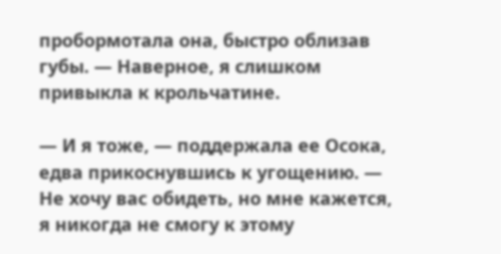пробормотала она, быстро облизав губы. — Наверное, я слишком привыкла к крольчатине.

— И я тоже, — поддержала ее Осока, едва прикоснувшись к угощению. — Не хочу вас обидеть, но мне кажется, я никогда не смогу к этому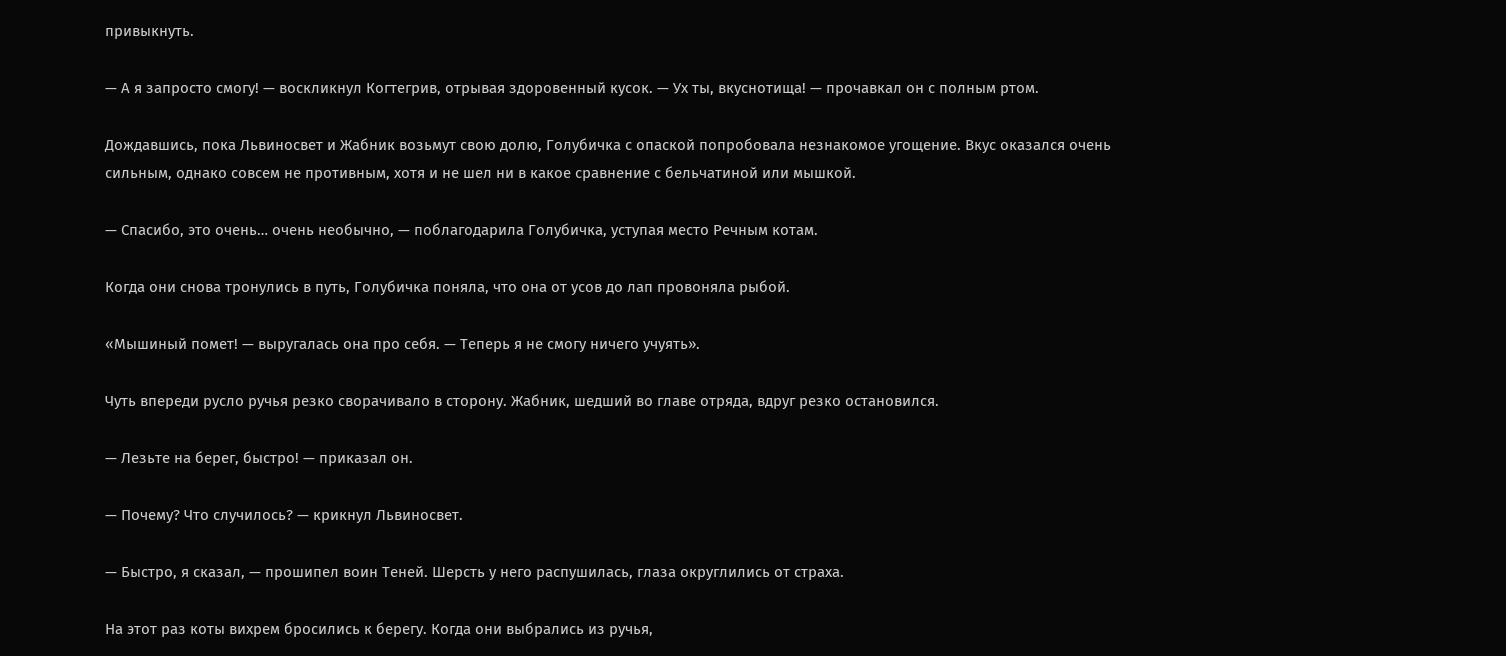привыкнуть.

— А я запросто смогу! — воскликнул Когтегрив, отрывая здоровенный кусок. — Ух ты, вкуснотища! — прочавкал он с полным ртом.

Дождавшись, пока Львиносвет и Жабник возьмут свою долю, Голубичка с опаской попробовала незнакомое угощение. Вкус оказался очень сильным, однако совсем не противным, хотя и не шел ни в какое сравнение с бельчатиной или мышкой.

— Спасибо, это очень… очень необычно, — поблагодарила Голубичка, уступая место Речным котам.

Когда они снова тронулись в путь, Голубичка поняла, что она от усов до лап провоняла рыбой.

«Мышиный помет! — выругалась она про себя. — Теперь я не смогу ничего учуять».

Чуть впереди русло ручья резко сворачивало в сторону. Жабник, шедший во главе отряда, вдруг резко остановился.

— Лезьте на берег, быстро! — приказал он.

— Почему? Что случилось? — крикнул Львиносвет.

— Быстро, я сказал, — прошипел воин Теней. Шерсть у него распушилась, глаза округлились от страха.

На этот раз коты вихрем бросились к берегу. Когда они выбрались из ручья,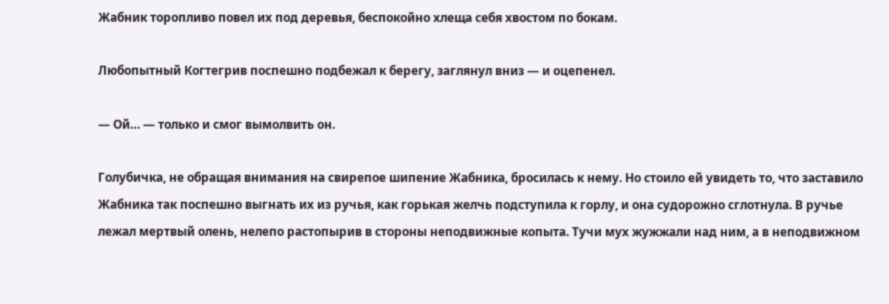Жабник торопливо повел их под деревья, беспокойно хлеща себя хвостом по бокам.

Любопытный Когтегрив поспешно подбежал к берегу, заглянул вниз — и оцепенел.

— Ой… — только и смог вымолвить он.

Голубичка, не обращая внимания на свирепое шипение Жабника, бросилась к нему. Но стоило ей увидеть то, что заставило Жабника так поспешно выгнать их из ручья, как горькая желчь подступила к горлу, и она судорожно сглотнула. В ручье лежал мертвый олень, нелепо растопырив в стороны неподвижные копыта. Тучи мух жужжали над ним, а в неподвижном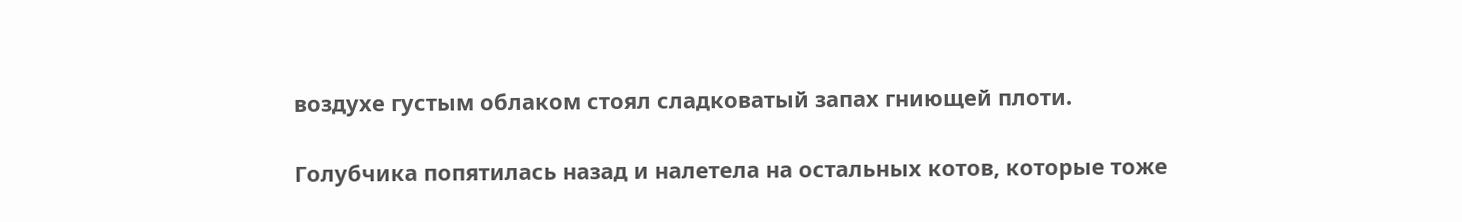воздухе густым облаком стоял сладковатый запах гниющей плоти.

Голубчика попятилась назад и налетела на остальных котов, которые тоже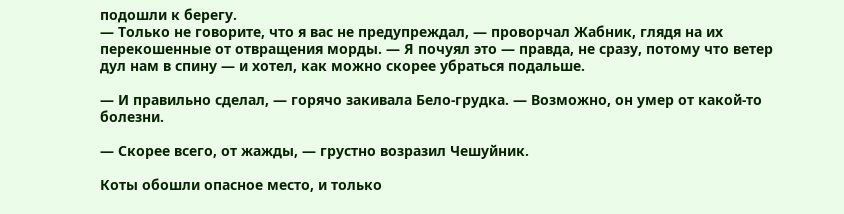подошли к берегу.
— Только не говорите, что я вас не предупреждал, — проворчал Жабник, глядя на их перекошенные от отвращения морды. — Я почуял это — правда, не сразу, потому что ветер дул нам в спину — и хотел, как можно скорее убраться подальше.

— И правильно сделал, — горячо закивала Бело-грудка. — Возможно, он умер от какой-то болезни.

— Скорее всего, от жажды, — грустно возразил Чешуйник.

Коты обошли опасное место, и только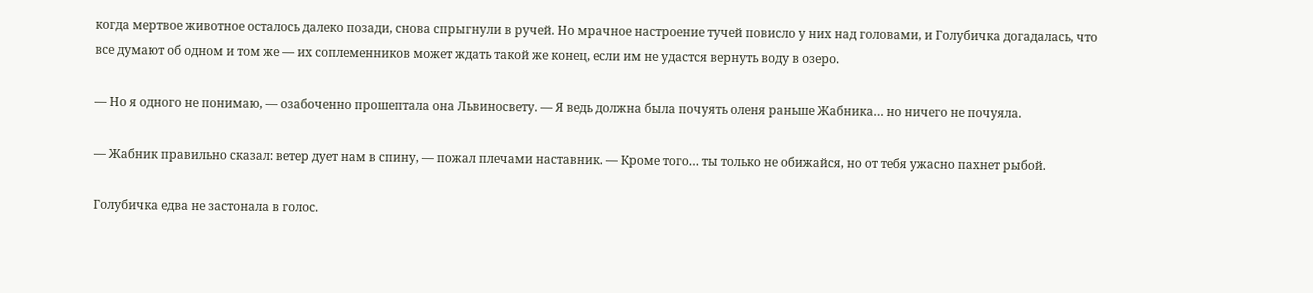когда мертвое животное осталось далеко позади, снова спрыгнули в ручей. Но мрачное настроение тучей повисло у них над головами, и Голубичка догадалась, что все думают об одном и том же — их соплеменников может ждать такой же конец, если им не удастся вернуть воду в озеро.

— Но я одного не понимаю, — озабоченно прошептала она Львиносвету. — Я ведь должна была почуять оленя раньше Жабника… но ничего не почуяла.

— Жабник правильно сказал: ветер дует нам в спину, — пожал плечами наставник. — Кроме того… ты только не обижайся, но от тебя ужасно пахнет рыбой.

Голубичка едва не застонала в голос.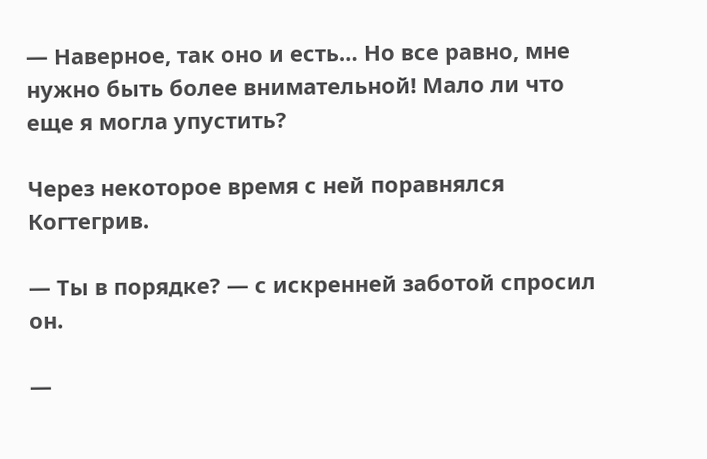— Наверное, так оно и есть… Но все равно, мне нужно быть более внимательной! Мало ли что еще я могла упустить?

Через некоторое время с ней поравнялся Когтегрив.

— Ты в порядке? — с искренней заботой спросил он.

—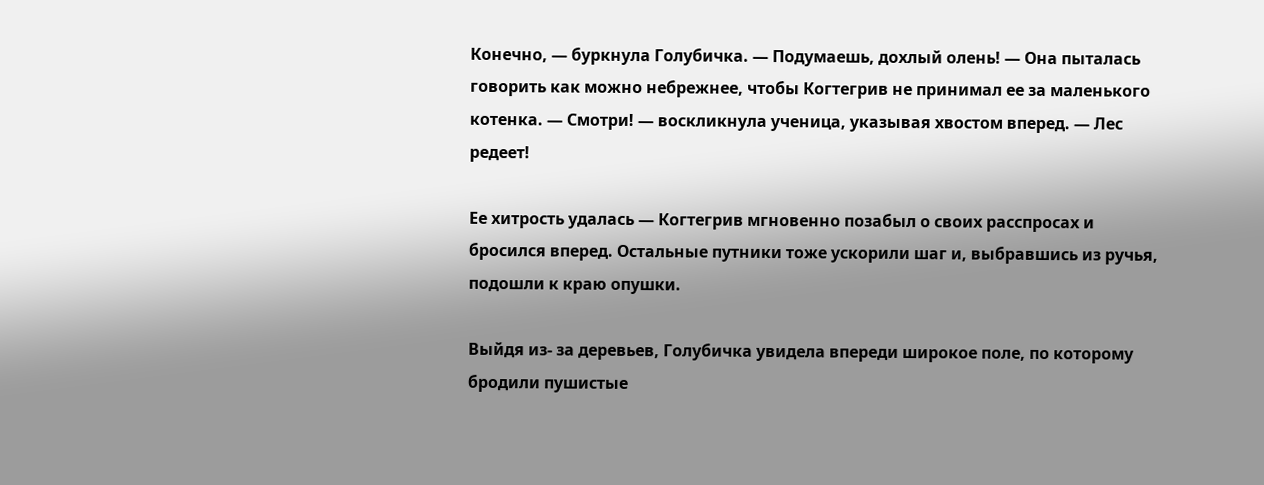Конечно, — буркнула Голубичка. — Подумаешь, дохлый олень! — Она пыталась говорить как можно небрежнее, чтобы Когтегрив не принимал ее за маленького котенка. — Смотри! — воскликнула ученица, указывая хвостом вперед. — Лес редеет!

Ее хитрость удалась — Когтегрив мгновенно позабыл о своих расспросах и бросился вперед. Остальные путники тоже ускорили шаг и, выбравшись из ручья, подошли к краю опушки.

Выйдя из- за деревьев, Голубичка увидела впереди широкое поле, по которому бродили пушистые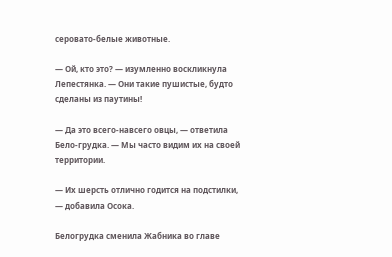серовато-белые животные.

— Ой, кто это? — изумленно воскликнула Лепестянка. — Они такие пушистые, будто сделаны из паутины!

— Да это всего-навсего овцы, — ответила Бело-грудка. — Мы часто видим их на своей территории.

— Их шерсть отлично годится на подстилки, — добавила Осока.

Белогрудка сменила Жабника во главе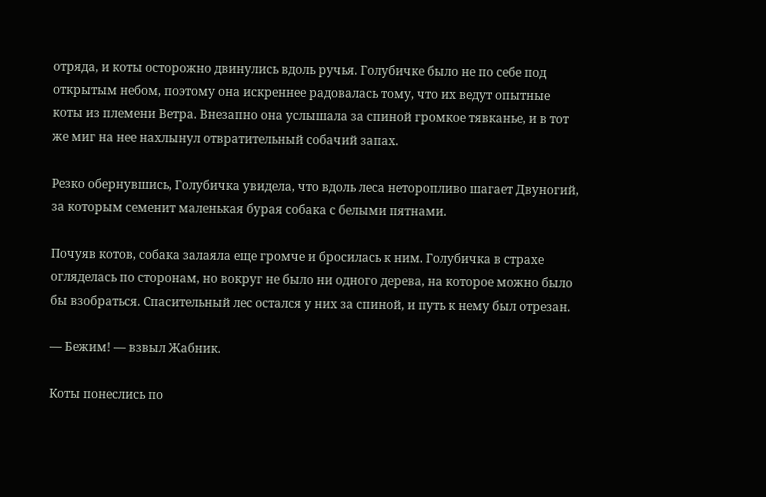отряда, и коты осторожно двинулись вдоль ручья. Голубичке было не по себе под открытым небом, поэтому она искреннее радовалась тому, что их ведут опытные коты из племени Ветра. Внезапно она услышала за спиной громкое тявканье, и в тот же миг на нее нахлынул отвратительный собачий запах.

Резко обернувшись, Голубичка увидела, что вдоль леса неторопливо шагает Двуногий, за которым семенит маленькая бурая собака с белыми пятнами.

Почуяв котов, собака залаяла еще громче и бросилась к ним. Голубичка в страхе огляделась по сторонам, но вокруг не было ни одного дерева, на которое можно было бы взобраться. Спасительный лес остался у них за спиной, и путь к нему был отрезан.

— Бежим! — взвыл Жабник.

Коты понеслись по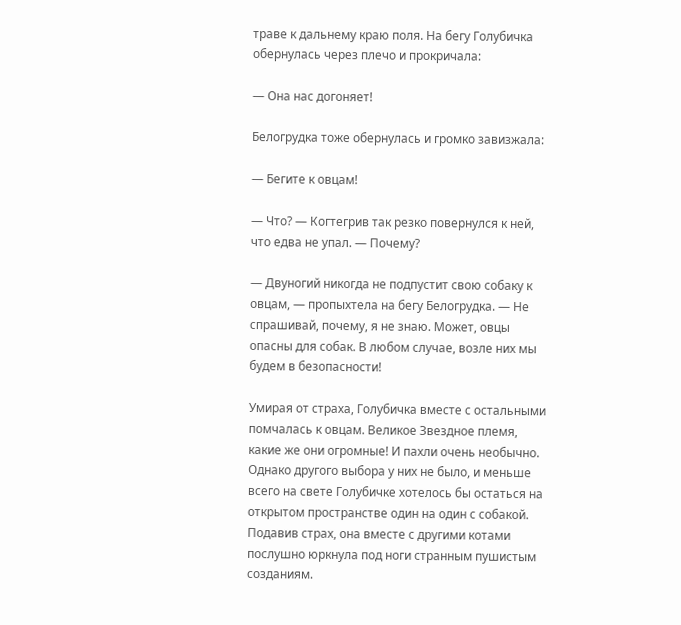траве к дальнему краю поля. На бегу Голубичка обернулась через плечо и прокричала:

— Она нас догоняет!

Белогрудка тоже обернулась и громко завизжала:

— Бегите к овцам!

— Что? — Когтегрив так резко повернулся к ней, что едва не упал. — Почему?

— Двуногий никогда не подпустит свою собаку к овцам, — пропыхтела на бегу Белогрудка. — Не спрашивай, почему, я не знаю. Может, овцы опасны для собак. В любом случае, возле них мы будем в безопасности!

Умирая от страха, Голубичка вместе с остальными помчалась к овцам. Великое Звездное племя, какие же они огромные! И пахли очень необычно. Однако другого выбора у них не было, и меньше всего на свете Голубичке хотелось бы остаться на открытом пространстве один на один с собакой. Подавив страх, она вместе с другими котами послушно юркнула под ноги странным пушистым созданиям.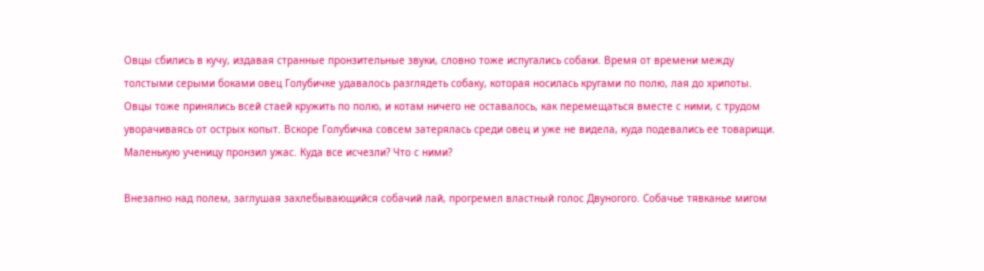Овцы сбились в кучу, издавая странные пронзительные звуки, словно тоже испугались собаки. Время от времени между толстыми серыми боками овец Голубичке удавалось разглядеть собаку, которая носилась кругами по полю, лая до хрипоты. Овцы тоже принялись всей стаей кружить по полю, и котам ничего не оставалось, как перемещаться вместе с ними, с трудом уворачиваясь от острых копыт. Вскоре Голубичка совсем затерялась среди овец и уже не видела, куда подевались ее товарищи. Маленькую ученицу пронзил ужас. Куда все исчезли? Что с ними?

Внезапно над полем, заглушая захлебывающийся собачий лай, прогремел властный голос Двуногого. Собачье тявканье мигом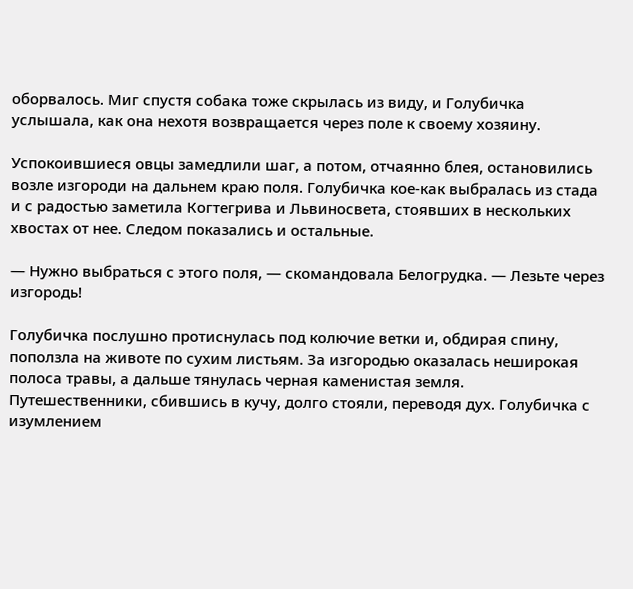оборвалось. Миг спустя собака тоже скрылась из виду, и Голубичка услышала, как она нехотя возвращается через поле к своему хозяину.

Успокоившиеся овцы замедлили шаг, а потом, отчаянно блея, остановились возле изгороди на дальнем краю поля. Голубичка кое-как выбралась из стада и с радостью заметила Когтегрива и Львиносвета, стоявших в нескольких хвостах от нее. Следом показались и остальные.

— Нужно выбраться с этого поля, — скомандовала Белогрудка. — Лезьте через изгородь!

Голубичка послушно протиснулась под колючие ветки и, обдирая спину, поползла на животе по сухим листьям. За изгородью оказалась неширокая полоса травы, а дальше тянулась черная каменистая земля. Путешественники, сбившись в кучу, долго стояли, переводя дух. Голубичка с изумлением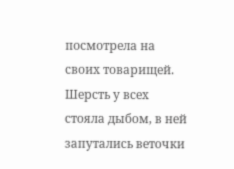посмотрела на своих товарищей. Шерсть у всех стояла дыбом, в ней запутались веточки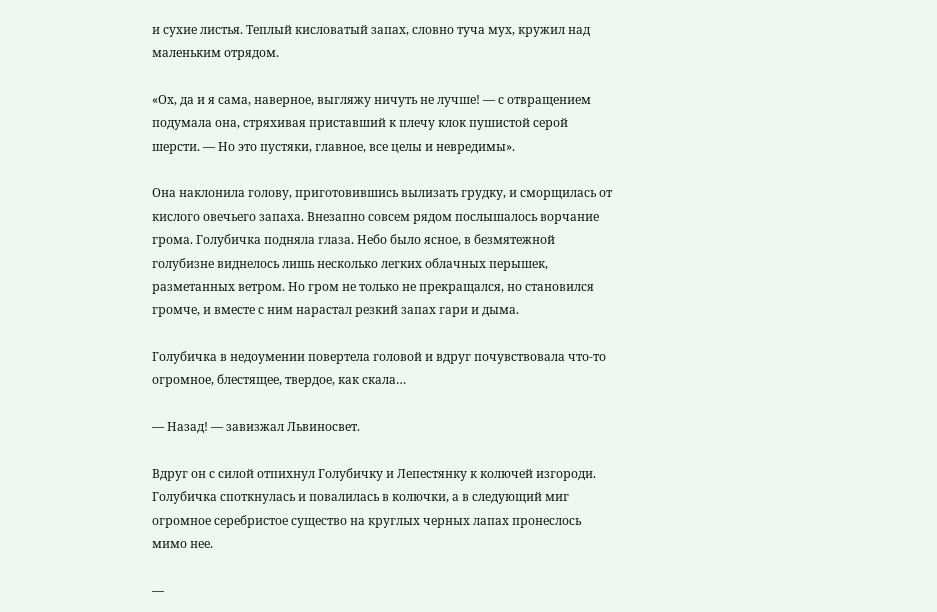и сухие листья. Теплый кисловатый запах, словно туча мух, кружил над маленьким отрядом.

«Ох, да и я сама, наверное, выгляжу ничуть не лучше! — с отвращением подумала она, стряхивая приставший к плечу клок пушистой серой шерсти. — Но это пустяки, главное, все целы и невредимы».

Она наклонила голову, приготовившись вылизать грудку, и сморщилась от кислого овечьего запаха. Внезапно совсем рядом послышалось ворчание грома. Голубичка подняла глаза. Небо было ясное, в безмятежной голубизне виднелось лишь несколько легких облачных перышек, разметанных ветром. Но гром не только не прекращался, но становился громче, и вместе с ним нарастал резкий запах гари и дыма.

Голубичка в недоумении повертела головой и вдруг почувствовала что-то огромное, блестящее, твердое, как скала…

— Назад! — завизжал Львиносвет.

Вдруг он с силой отпихнул Голубичку и Лепестянку к колючей изгороди. Голубичка споткнулась и повалилась в колючки, а в следующий миг огромное серебристое существо на круглых черных лапах пронеслось мимо нее.

—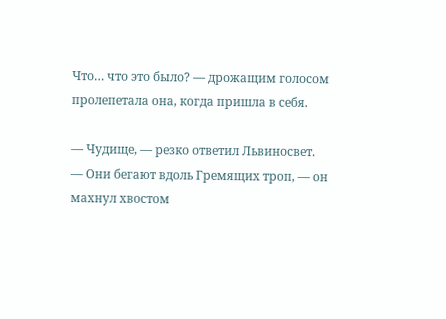Что… что это было? — дрожащим голосом пролепетала она, когда пришла в себя.

— Чудище, — резко ответил Львиносвет. — Они бегают вдоль Гремящих троп, — он махнул хвостом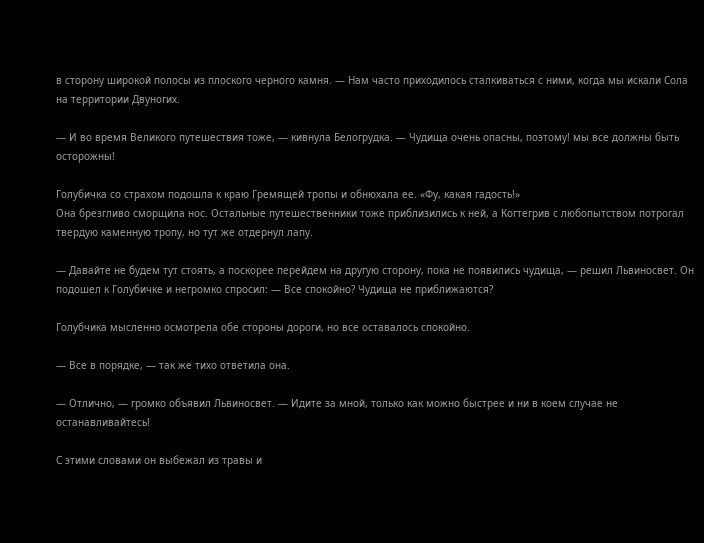в сторону широкой полосы из плоского черного камня. — Нам часто приходилось сталкиваться с ними, когда мы искали Сола на территории Двуногих.

— И во время Великого путешествия тоже, — кивнула Белогрудка. — Чудища очень опасны, поэтому! мы все должны быть осторожны!

Голубичка со страхом подошла к краю Гремящей тропы и обнюхала ее. «Фу, какая гадость!»
Она брезгливо сморщила нос. Остальные путешественники тоже приблизились к ней, а Когтегрив с любопытством потрогал твердую каменную тропу, но тут же отдернул лапу.

— Давайте не будем тут стоять, а поскорее перейдем на другую сторону, пока не появились чудища, — решил Львиносвет. Он подошел к Голубичке и негромко спросил: — Все спокойно? Чудища не приближаются?

Голубчика мысленно осмотрела обе стороны дороги, но все оставалось спокойно.

— Все в порядке, — так же тихо ответила она.

— Отлично, — громко объявил Львиносвет. — Идите за мной, только как можно быстрее и ни в коем случае не останавливайтесь!

С этими словами он выбежал из травы и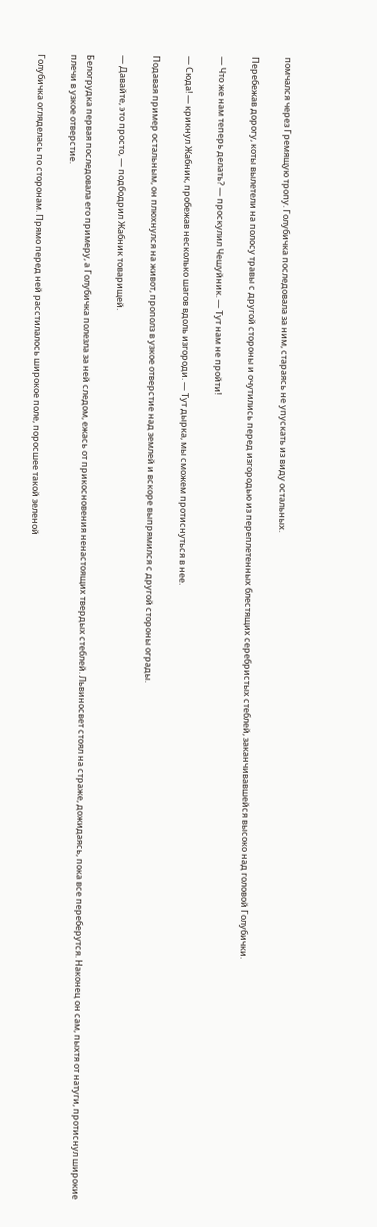помчался через Гремящую тропу. Голубичка последовала за ним, стараясь не упускать из виду остальных.

Перебежав дорогу, коты вылетели на полосу травы с другой стороны и очутились перед изгородью из переплетенных блестящих серебристых стеблей, заканчивавшейся высоко над головой Голубички.

— Что же нам теперь делать? — проскулил Чешуйник. — Тут нам не пройти!

— Сюда! — крикнул Жабник, пробежав несколько шагов вдоль изгороди. — Тут дырка, мы сможем протиснуться в нее.

Подавая пример остальным, он плюхнулся на живот, прополз в узкое отверстие над землей и вскоре выпрямился с другой стороны ограды.

— Давайте, это просто, — подбодрил Жабник товарищей.

Белогрудка первая последовала его примеру, а Голубичка полезла за ней следом, ежась от прикосновения ненастоящих твердых стеблей. Львиносвет стоял на страже, дожидаясь, пока все переберутся. Наконец он сам, пыхтя от натуги, протиснул широкие плечи в узкое отверстие.

Голубичка огляделась по сторонам. Прямо перед ней расстилалось широкое поле, поросшее такой зеленой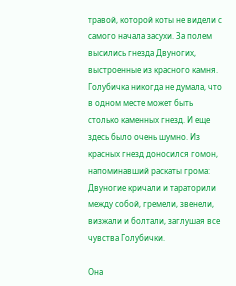травой, которой коты не видели с самого начала засухи. За полем высились гнезда Двуногих, выстроенные из красного камня. Голубичка никогда не думала, что в одном месте может быть столько каменных гнезд. И еще здесь было очень шумно. Из красных гнезд доносился гомон, напоминавший раскаты грома: Двуногие кричали и тараторили между собой, гремели, звенели, визжали и болтали, заглушая все чувства Голубички.

Она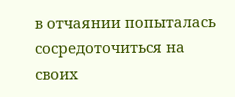в отчаянии попыталась сосредоточиться на своих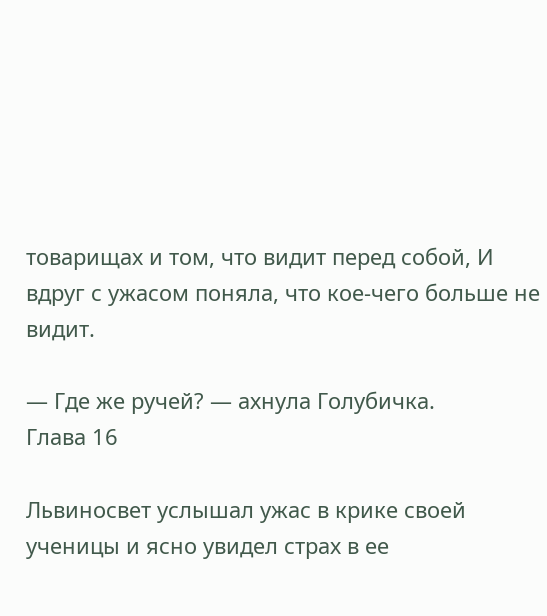товарищах и том, что видит перед собой, И вдруг с ужасом поняла, что кое-чего больше не видит.

— Где же ручей? — ахнула Голубичка.
Глава 16

Львиносвет услышал ужас в крике своей ученицы и ясно увидел страх в ее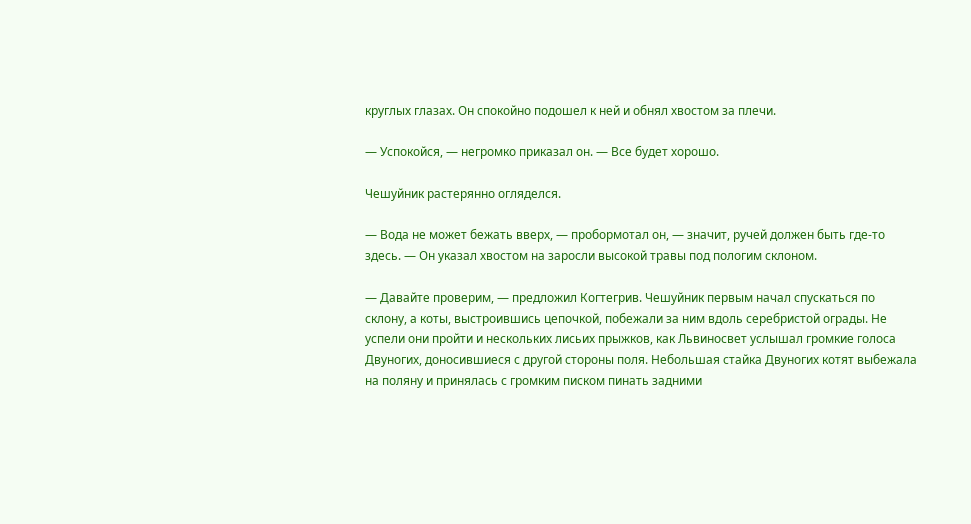круглых глазах. Он спокойно подошел к ней и обнял хвостом за плечи.

— Успокойся, — негромко приказал он. — Все будет хорошо.

Чешуйник растерянно огляделся.

— Вода не может бежать вверх, — пробормотал он, — значит, ручей должен быть где-то здесь. — Он указал хвостом на заросли высокой травы под пологим склоном.

— Давайте проверим, — предложил Когтегрив. Чешуйник первым начал спускаться по склону, а коты, выстроившись цепочкой, побежали за ним вдоль серебристой ограды. Не успели они пройти и нескольких лисьих прыжков, как Львиносвет услышал громкие голоса Двуногих, доносившиеся с другой стороны поля. Небольшая стайка Двуногих котят выбежала на поляну и принялась с громким писком пинать задними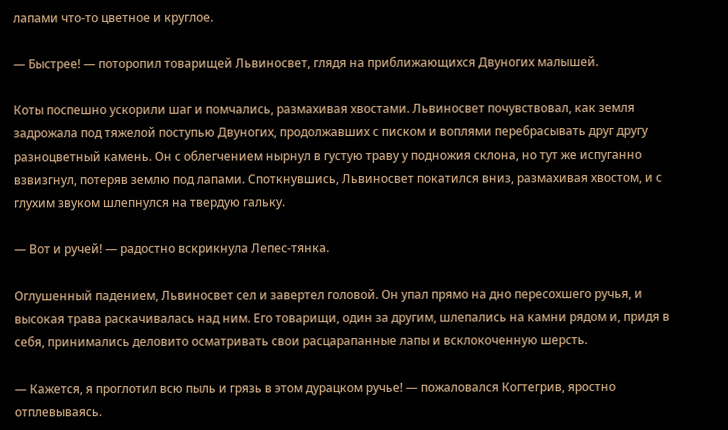лапами что-то цветное и круглое.

— Быстрее! — поторопил товарищей Львиносвет, глядя на приближающихся Двуногих малышей.

Коты поспешно ускорили шаг и помчались, размахивая хвостами. Львиносвет почувствовал, как земля задрожала под тяжелой поступью Двуногих, продолжавших с писком и воплями перебрасывать друг другу разноцветный камень. Он с облегчением нырнул в густую траву у подножия склона, но тут же испуганно взвизгнул, потеряв землю под лапами. Споткнувшись, Львиносвет покатился вниз, размахивая хвостом, и с глухим звуком шлепнулся на твердую гальку.

— Вот и ручей! — радостно вскрикнула Лепес-тянка.

Оглушенный падением, Львиносвет сел и завертел головой. Он упал прямо на дно пересохшего ручья, и высокая трава раскачивалась над ним. Его товарищи, один за другим, шлепались на камни рядом и, придя в себя, принимались деловито осматривать свои расцарапанные лапы и всклокоченную шерсть.

— Кажется, я проглотил всю пыль и грязь в этом дурацком ручье! — пожаловался Когтегрив, яростно отплевываясь.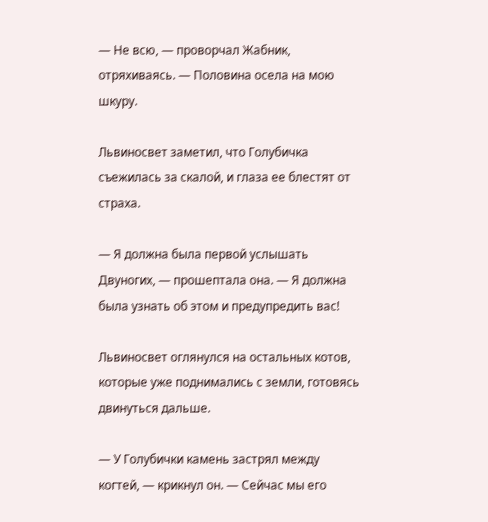— Не всю, — проворчал Жабник, отряхиваясь. — Половина осела на мою шкуру.

Львиносвет заметил, что Голубичка съежилась за скалой, и глаза ее блестят от страха.

— Я должна была первой услышать Двуногих, — прошептала она. — Я должна была узнать об этом и предупредить вас!

Львиносвет оглянулся на остальных котов, которые уже поднимались с земли, готовясь двинуться дальше.

— У Голубички камень застрял между когтей, — крикнул он. — Сейчас мы его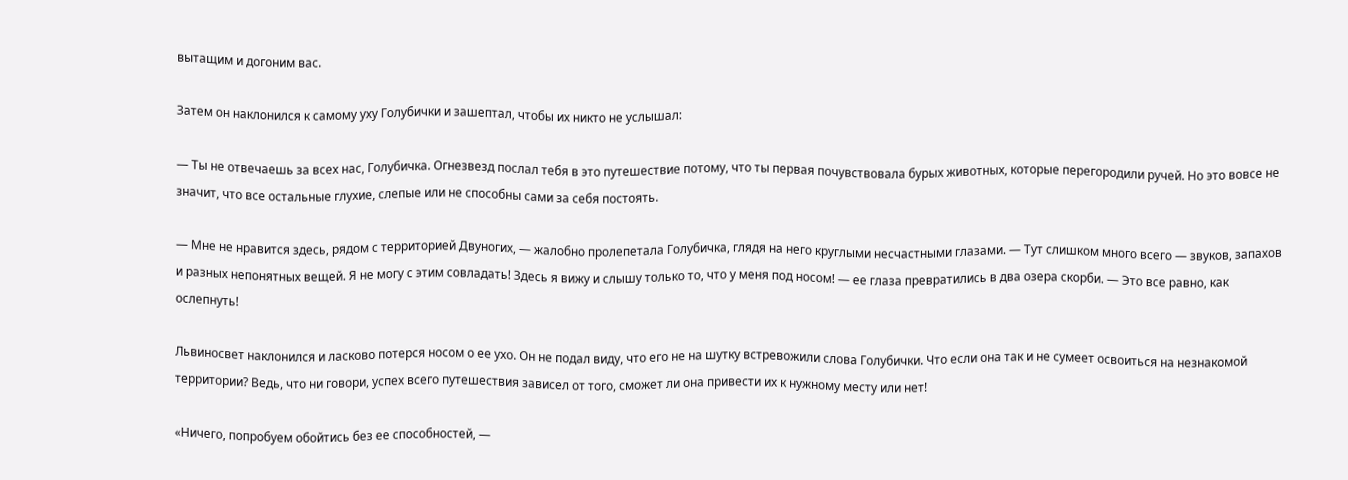вытащим и догоним вас.

Затем он наклонился к самому уху Голубички и зашептал, чтобы их никто не услышал:

— Ты не отвечаешь за всех нас, Голубичка. Огнезвезд послал тебя в это путешествие потому, что ты первая почувствовала бурых животных, которые перегородили ручей. Но это вовсе не значит, что все остальные глухие, слепые или не способны сами за себя постоять.

— Мне не нравится здесь, рядом с территорией Двуногих, — жалобно пролепетала Голубичка, глядя на него круглыми несчастными глазами. — Тут слишком много всего — звуков, запахов и разных непонятных вещей. Я не могу с этим совладать! Здесь я вижу и слышу только то, что у меня под носом! — ее глаза превратились в два озера скорби. — Это все равно, как ослепнуть!

Львиносвет наклонился и ласково потерся носом о ее ухо. Он не подал виду, что его не на шутку встревожили слова Голубички. Что если она так и не сумеет освоиться на незнакомой территории? Ведь, что ни говори, успех всего путешествия зависел от того, сможет ли она привести их к нужному месту или нет!

«Ничего, попробуем обойтись без ее способностей, —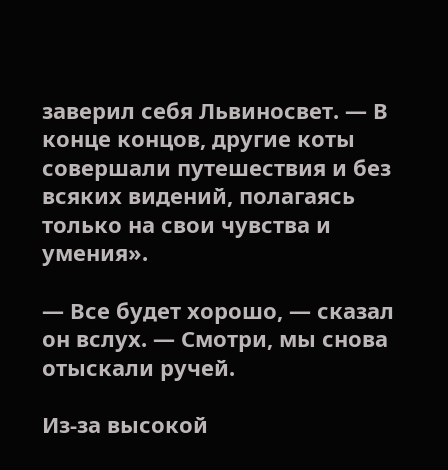заверил себя Львиносвет. — В конце концов, другие коты совершали путешествия и без всяких видений, полагаясь только на свои чувства и умения».

— Все будет хорошо, — сказал он вслух. — Смотри, мы снова отыскали ручей.

Из-за высокой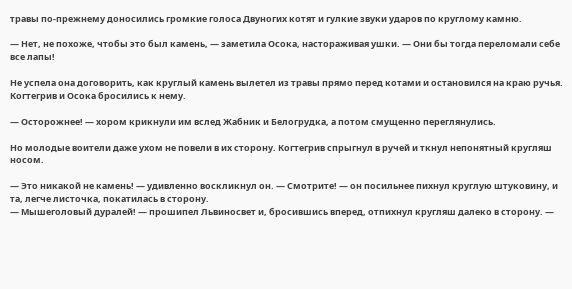травы по-прежнему доносились громкие голоса Двуногих котят и гулкие звуки ударов по круглому камню.

— Нет, не похоже, чтобы это был камень, — заметила Осока, настораживая ушки. — Они бы тогда переломали себе все лапы!

Не успела она договорить, как круглый камень вылетел из травы прямо перед котами и остановился на краю ручья. Когтегрив и Осока бросились к нему.

— Осторожнее! — хором крикнули им вслед Жабник и Белогрудка, а потом смущенно переглянулись.

Но молодые воители даже ухом не повели в их сторону. Когтегрив спрыгнул в ручей и ткнул непонятный кругляш носом.

— Это никакой не камень! — удивленно воскликнул он. — Смотрите! — он посильнее пихнул круглую штуковину, и та, легче листочка, покатилась в сторону.
— Мышеголовый дуралей! — прошипел Львиносвет и, бросившись вперед, отпихнул кругляш далеко в сторону. —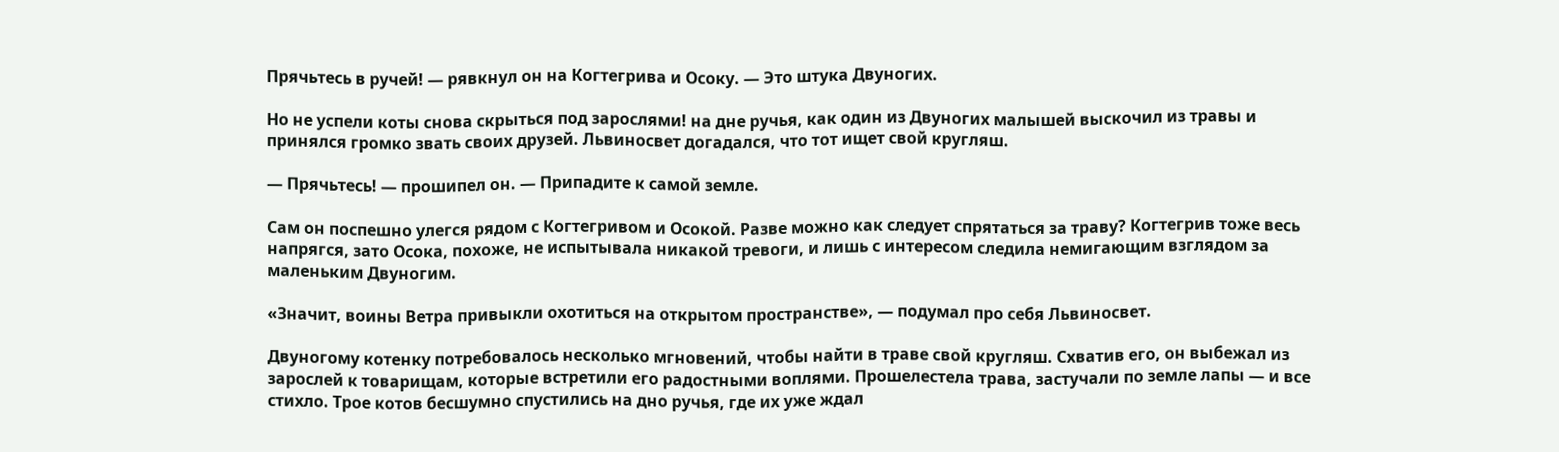Прячьтесь в ручей! — рявкнул он на Когтегрива и Осоку. — Это штука Двуногих.

Но не успели коты снова скрыться под зарослями! на дне ручья, как один из Двуногих малышей выскочил из травы и принялся громко звать своих друзей. Львиносвет догадался, что тот ищет свой кругляш.

— Прячьтесь! — прошипел он. — Припадите к самой земле.

Сам он поспешно улегся рядом с Когтегривом и Осокой. Разве можно как следует спрятаться за траву? Когтегрив тоже весь напрягся, зато Осока, похоже, не испытывала никакой тревоги, и лишь с интересом следила немигающим взглядом за маленьким Двуногим.

«Значит, воины Ветра привыкли охотиться на открытом пространстве», — подумал про себя Львиносвет.

Двуногому котенку потребовалось несколько мгновений, чтобы найти в траве свой кругляш. Схватив его, он выбежал из зарослей к товарищам, которые встретили его радостными воплями. Прошелестела трава, застучали по земле лапы — и все стихло. Трое котов бесшумно спустились на дно ручья, где их уже ждал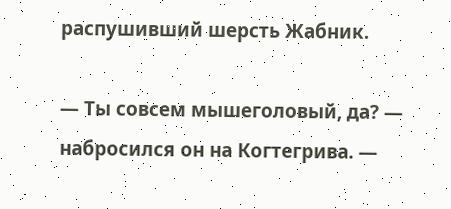распушивший шерсть Жабник.

— Ты совсем мышеголовый, да? — набросился он на Когтегрива. —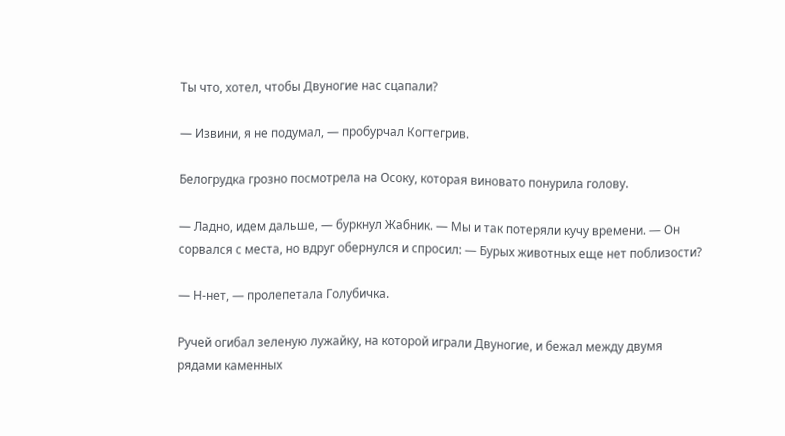Ты что, хотел, чтобы Двуногие нас сцапали?

— Извини, я не подумал, — пробурчал Когтегрив.

Белогрудка грозно посмотрела на Осоку, которая виновато понурила голову.

— Ладно, идем дальше, — буркнул Жабник. — Мы и так потеряли кучу времени. — Он сорвался с места, но вдруг обернулся и спросил: — Бурых животных еще нет поблизости?

— Н-нет, — пролепетала Голубичка.

Ручей огибал зеленую лужайку, на которой играли Двуногие, и бежал между двумя рядами каменных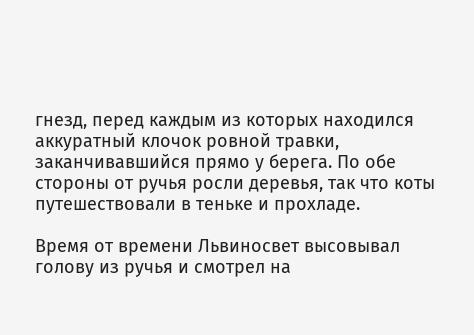гнезд, перед каждым из которых находился аккуратный клочок ровной травки, заканчивавшийся прямо у берега. По обе стороны от ручья росли деревья, так что коты путешествовали в теньке и прохладе.

Время от времени Львиносвет высовывал голову из ручья и смотрел на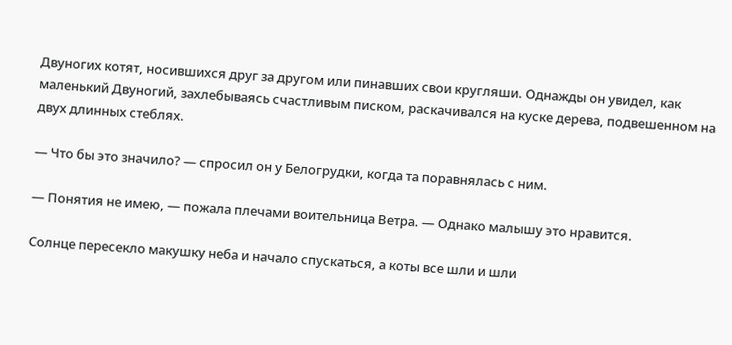Двуногих котят, носившихся друг за другом или пинавших свои кругляши. Однажды он увидел, как маленький Двуногий, захлебываясь счастливым писком, раскачивался на куске дерева, подвешенном на двух длинных стеблях.

— Что бы это значило? — спросил он у Белогрудки, когда та поравнялась с ним.

— Понятия не имею, — пожала плечами воительница Ветра. — Однако малышу это нравится.

Солнце пересекло макушку неба и начало спускаться, а коты все шли и шли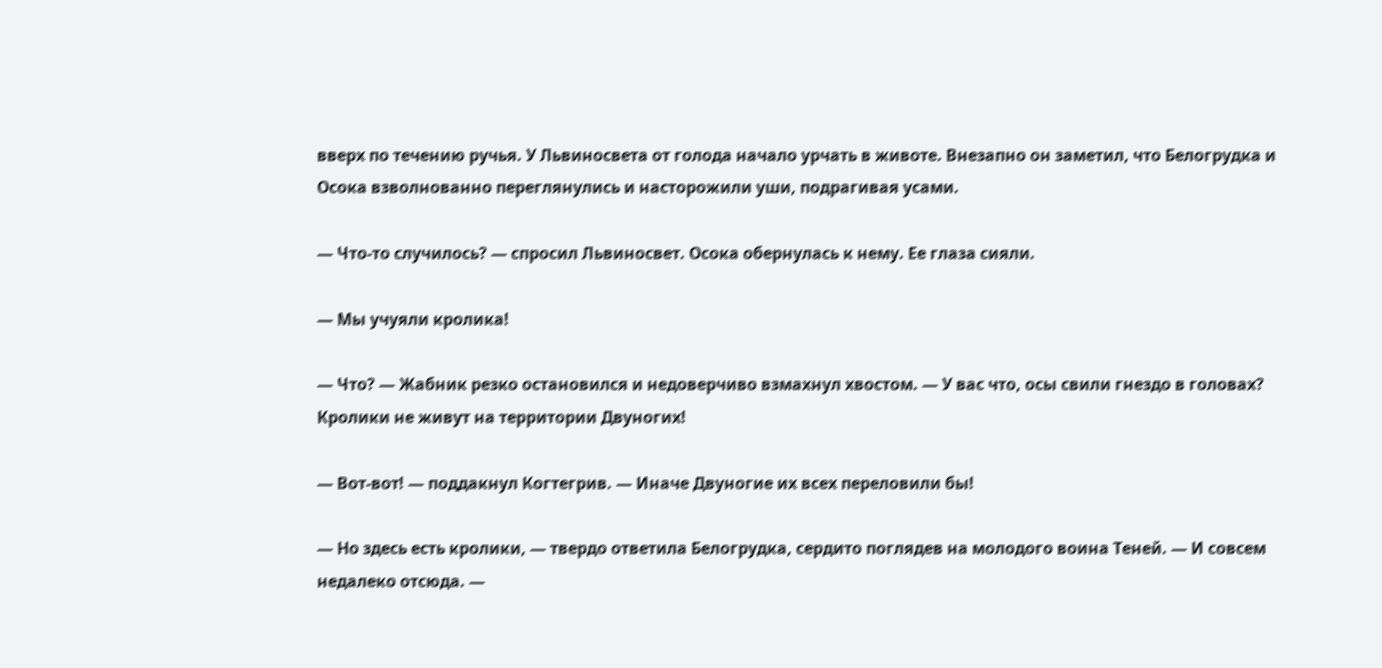вверх по течению ручья. У Львиносвета от голода начало урчать в животе. Внезапно он заметил, что Белогрудка и Осока взволнованно переглянулись и насторожили уши, подрагивая усами.

— Что-то случилось? — спросил Львиносвет. Осока обернулась к нему. Ее глаза сияли.

— Мы учуяли кролика!

— Что? — Жабник резко остановился и недоверчиво взмахнул хвостом. — У вас что, осы свили гнездо в головах? Кролики не живут на территории Двуногих!

— Вот-вот! — поддакнул Когтегрив. — Иначе Двуногие их всех переловили бы!

— Но здесь есть кролики, — твердо ответила Белогрудка, сердито поглядев на молодого воина Теней. — И совсем недалеко отсюда. —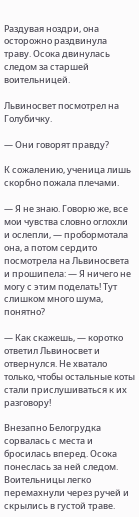Раздувая ноздри, она осторожно раздвинула траву. Осока двинулась следом за старшей воительницей.

Львиносвет посмотрел на Голубичку.

— Они говорят правду?

К сожалению, ученица лишь скорбно пожала плечами.

— Я не знаю. Говорю же, все мои чувства словно оглохли и ослепли, — пробормотала она, а потом сердито посмотрела на Львиносвета и прошипела: — Я ничего не могу с этим поделать! Тут слишком много шума, понятно?

— Как скажешь, — коротко ответил Львиносвет и отвернулся. Не хватало только, чтобы остальные коты стали прислушиваться к их разговору!

Внезапно Белогрудка сорвалась с места и бросилась вперед. Осока понеслась за ней следом. Воительницы легко перемахнули через ручей и скрылись в густой траве.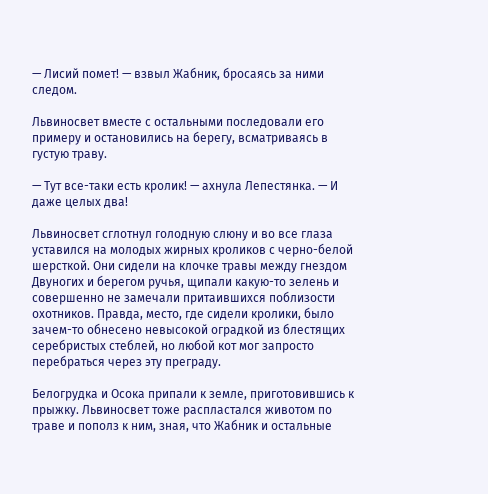— Лисий помет! — взвыл Жабник, бросаясь за ними следом.

Львиносвет вместе с остальными последовали его примеру и остановились на берегу, всматриваясь в густую траву.

— Тут все-таки есть кролик! — ахнула Лепестянка. — И даже целых два!

Львиносвет сглотнул голодную слюну и во все глаза уставился на молодых жирных кроликов с черно-белой шерсткой. Они сидели на клочке травы между гнездом Двуногих и берегом ручья, щипали какую-то зелень и совершенно не замечали притаившихся поблизости охотников. Правда, место, где сидели кролики, было зачем-то обнесено невысокой оградкой из блестящих серебристых стеблей, но любой кот мог запросто перебраться через эту преграду.

Белогрудка и Осока припали к земле, приготовившись к прыжку. Львиносвет тоже распластался животом по траве и пополз к ним, зная, что Жабник и остальные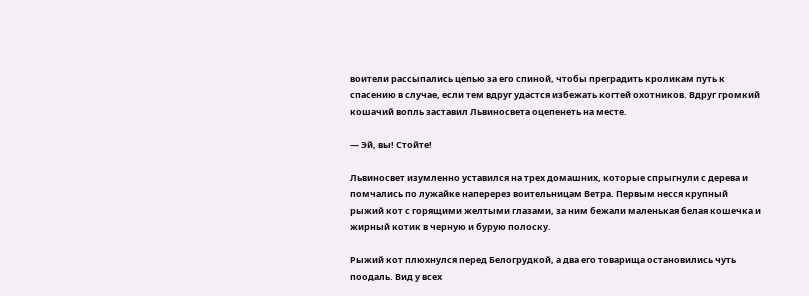воители рассыпались цепью за его спиной, чтобы преградить кроликам путь к спасению в случае, если тем вдруг удастся избежать когтей охотников. Вдруг громкий кошачий вопль заставил Львиносвета оцепенеть на месте.

— Эй, вы! Стойте!

Львиносвет изумленно уставился на трех домашних, которые спрыгнули с дерева и помчались по лужайке наперерез воительницам Ветра. Первым несся крупный рыжий кот с горящими желтыми глазами, за ним бежали маленькая белая кошечка и жирный котик в черную и бурую полоску.

Рыжий кот плюхнулся перед Белогрудкой, а два его товарища остановились чуть поодаль. Вид у всех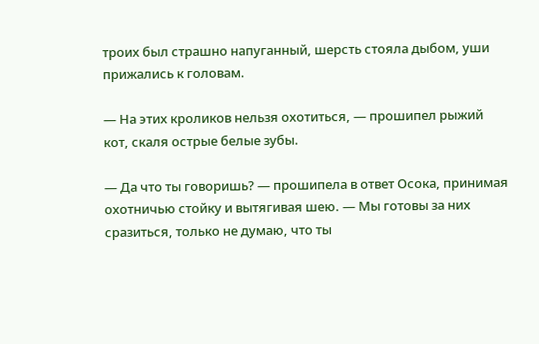троих был страшно напуганный, шерсть стояла дыбом, уши прижались к головам.

— На этих кроликов нельзя охотиться, — прошипел рыжий кот, скаля острые белые зубы.

— Да что ты говоришь? — прошипела в ответ Осока, принимая охотничью стойку и вытягивая шею. — Мы готовы за них сразиться, только не думаю, что ты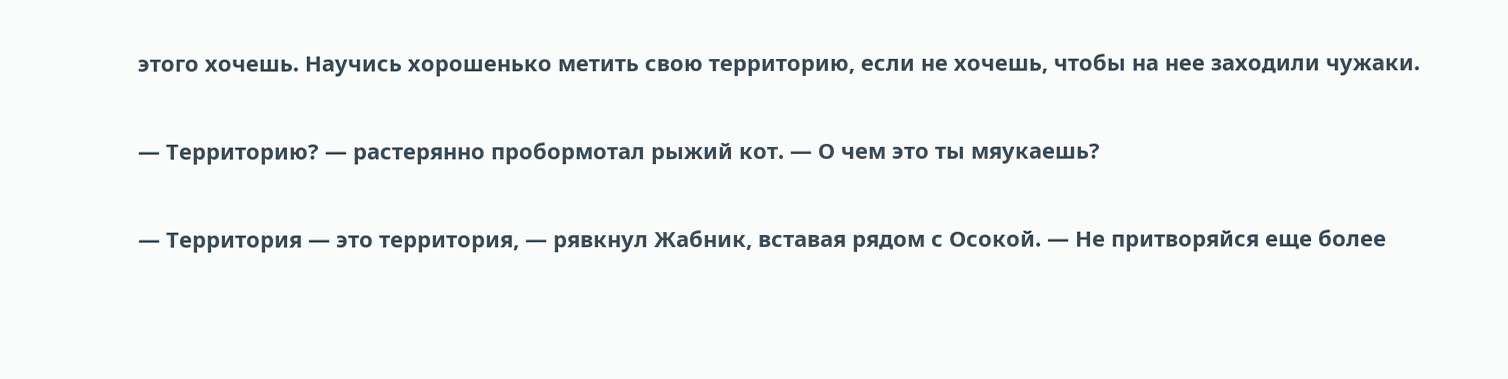этого хочешь. Научись хорошенько метить свою территорию, если не хочешь, чтобы на нее заходили чужаки.

— Территорию? — растерянно пробормотал рыжий кот. — О чем это ты мяукаешь?

— Территория — это территория, — рявкнул Жабник, вставая рядом с Осокой. — Не притворяйся еще более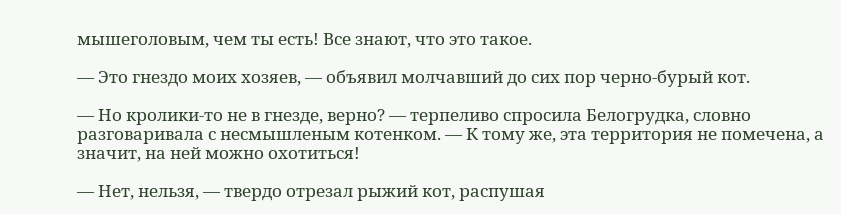мышеголовым, чем ты есть! Все знают, что это такое.

— Это гнездо моих хозяев, — объявил молчавший до сих пор черно-бурый кот.

— Но кролики-то не в гнезде, верно? — терпеливо спросила Белогрудка, словно разговаривала с несмышленым котенком. — К тому же, эта территория не помечена, а значит, на ней можно охотиться!

— Нет, нельзя, — твердо отрезал рыжий кот, распушая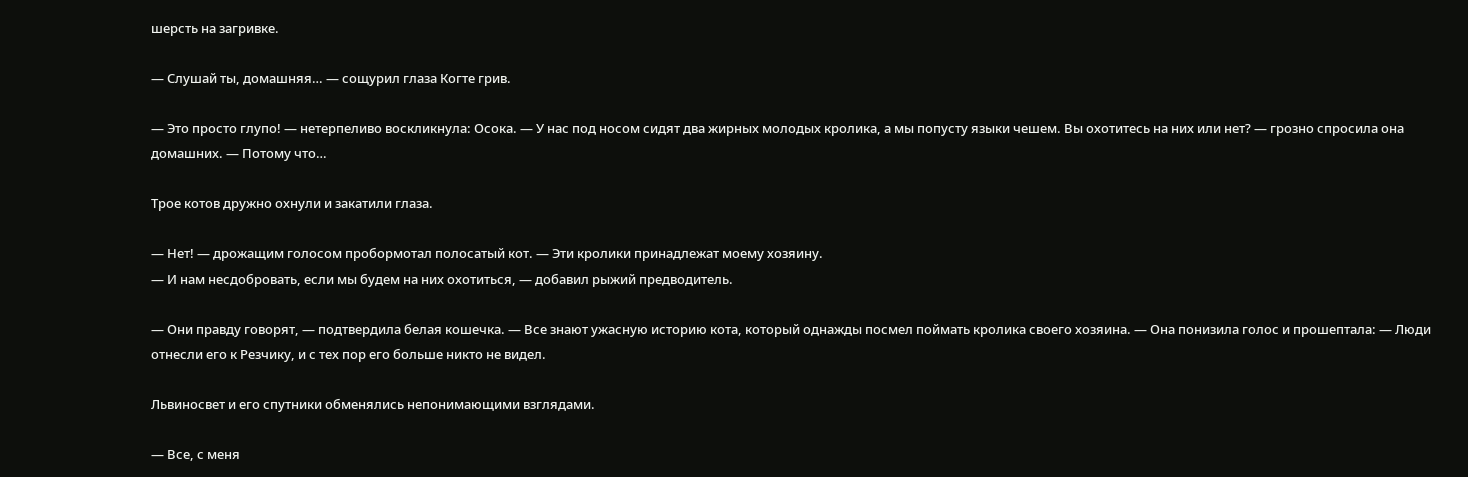шерсть на загривке.

— Слушай ты, домашняя… — сощурил глаза Когте грив.

— Это просто глупо! — нетерпеливо воскликнула: Осока. — У нас под носом сидят два жирных молодых кролика, а мы попусту языки чешем. Вы охотитесь на них или нет? — грозно спросила она домашних. — Потому что…

Трое котов дружно охнули и закатили глаза.

— Нет! — дрожащим голосом пробормотал полосатый кот. — Эти кролики принадлежат моему хозяину.
— И нам несдобровать, если мы будем на них охотиться, — добавил рыжий предводитель.

— Они правду говорят, — подтвердила белая кошечка. — Все знают ужасную историю кота, который однажды посмел поймать кролика своего хозяина. — Она понизила голос и прошептала: — Люди отнесли его к Резчику, и с тех пор его больше никто не видел.

Львиносвет и его спутники обменялись непонимающими взглядами.

— Все, с меня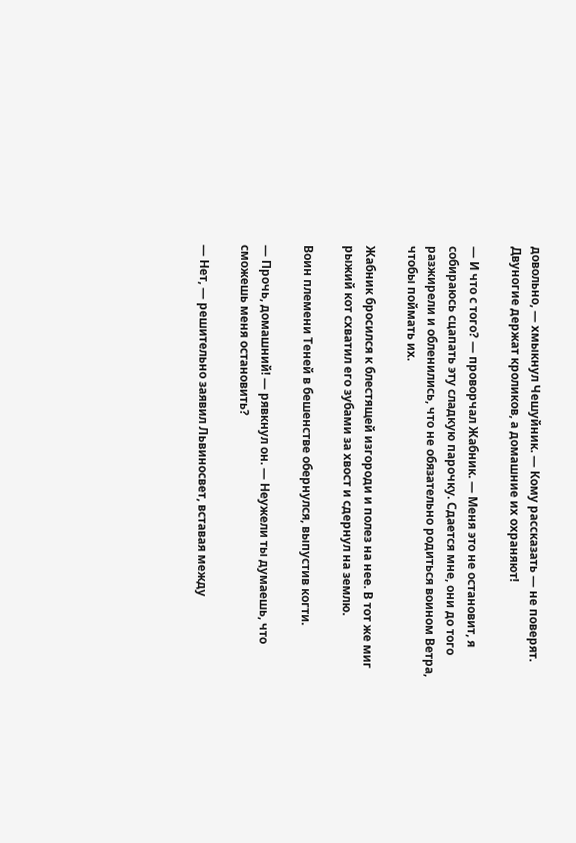довольно, — хмыкнул Чешуйник. — Кому рассказать — не поверят. Двуногие держат кроликов, а домашние их охраняют!

— И что с того? — проворчал Жабник. — Меня это не остановит, я собираюсь сцапать эту сладкую парочку. Сдается мне, они до того разжирели и обленились, что не обязательно родиться воином Ветра, чтобы поймать их.

Жабник бросился к блестящей изгороди и полез на нее. В тот же миг рыжий кот схватил его зубами за хвост и сдернул на землю.

Воин племени Теней в бешенстве обернулся, выпустив когти.

— Прочь, домашний! — рявкнул он. — Неужели ты думаешь, что сможешь меня остановить?

— Нет, — решительно заявил Львиносвет, вставая между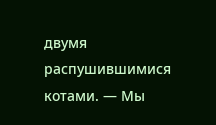двумя распушившимися котами. — Мы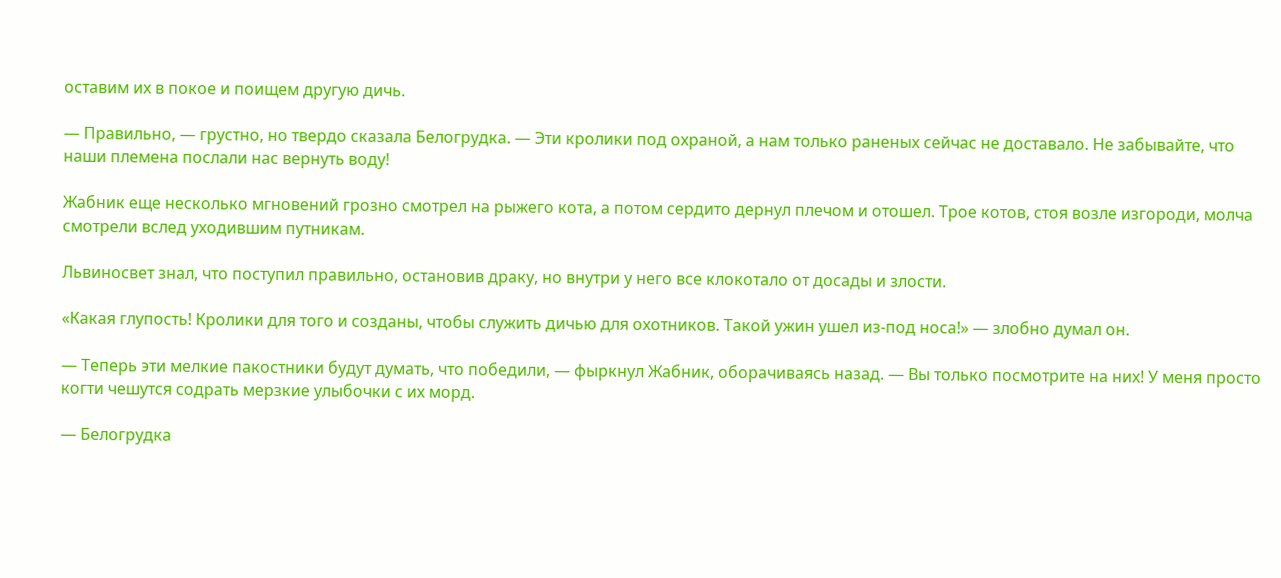оставим их в покое и поищем другую дичь.

— Правильно, — грустно, но твердо сказала Белогрудка. — Эти кролики под охраной, а нам только раненых сейчас не доставало. Не забывайте, что наши племена послали нас вернуть воду!

Жабник еще несколько мгновений грозно смотрел на рыжего кота, а потом сердито дернул плечом и отошел. Трое котов, стоя возле изгороди, молча смотрели вслед уходившим путникам.

Львиносвет знал, что поступил правильно, остановив драку, но внутри у него все клокотало от досады и злости.

«Какая глупость! Кролики для того и созданы, чтобы служить дичью для охотников. Такой ужин ушел из-под носа!» — злобно думал он.

— Теперь эти мелкие пакостники будут думать, что победили, — фыркнул Жабник, оборачиваясь назад. — Вы только посмотрите на них! У меня просто когти чешутся содрать мерзкие улыбочки с их морд.

— Белогрудка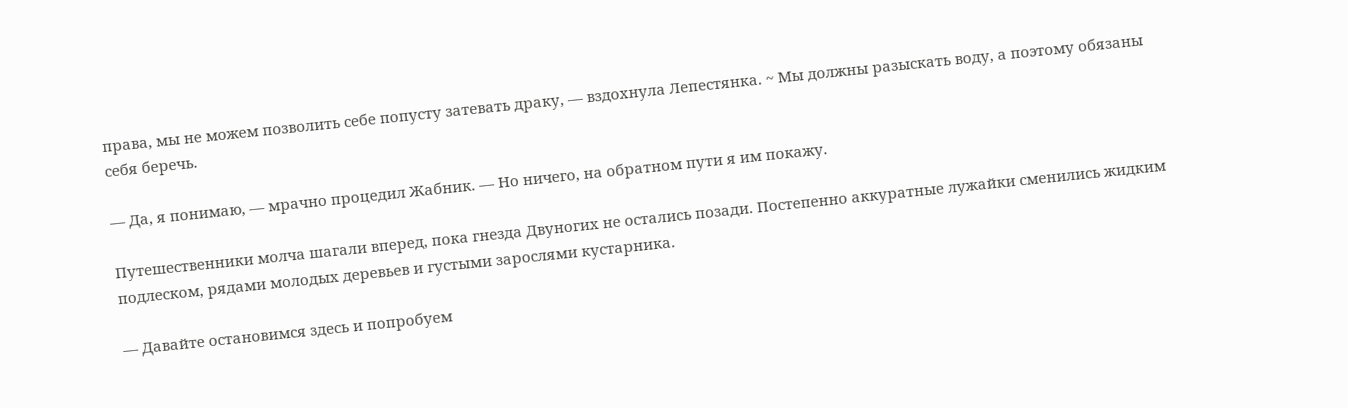права, мы не можем позволить себе попусту затевать драку, — вздохнула Лепестянка. ~ Мы должны разыскать воду, а поэтому обязаны себя беречь.

— Да, я понимаю, — мрачно процедил Жабник. — Но ничего, на обратном пути я им покажу.

Путешественники молча шагали вперед, пока гнезда Двуногих не остались позади. Постепенно аккуратные лужайки сменились жидким подлеском, рядами молодых деревьев и густыми зарослями кустарника.

— Давайте остановимся здесь и попробуем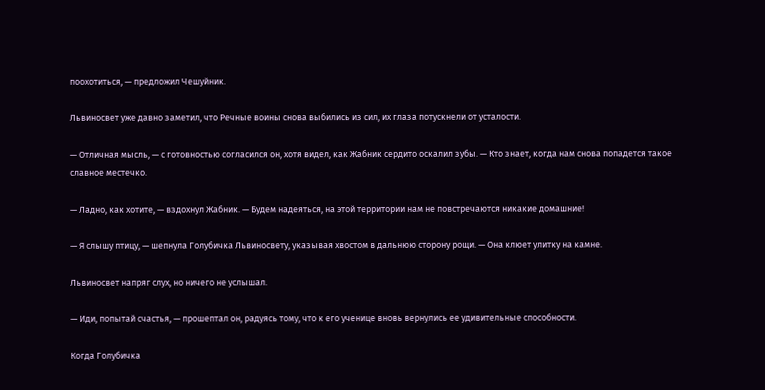поохотиться, — предложил Чешуйник.

Львиносвет уже давно заметил, что Речные воины снова выбились из сил, их глаза потускнели от усталости.

— Отличная мысль, — с готовностью согласился он, хотя видел, как Жабник сердито оскалил зубы. — Кто знает, когда нам снова попадется такое славное местечко.

— Ладно, как хотите, — вздохнул Жабник. — Будем надеяться, на этой территории нам не повстречаются никакие домашние!

— Я слышу птицу, — шепнула Голубичка Львиносвету, указывая хвостом в дальнюю сторону рощи. — Она клюет улитку на камне.

Львиносвет напряг слух, но ничего не услышал.

— Иди, попытай счастья, — прошептал он, радуясь тому, что к его ученице вновь вернулись ее удивительные способности.

Когда Голубичка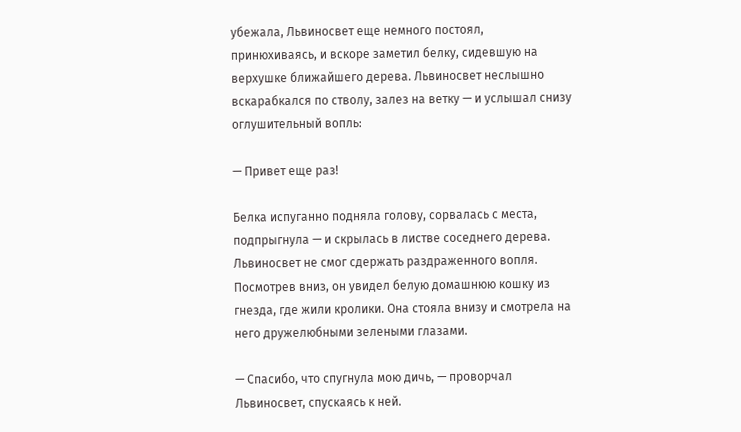убежала, Львиносвет еще немного постоял, принюхиваясь, и вскоре заметил белку, сидевшую на верхушке ближайшего дерева. Львиносвет неслышно вскарабкался по стволу, залез на ветку — и услышал снизу оглушительный вопль:

— Привет еще раз!

Белка испуганно подняла голову, сорвалась с места, подпрыгнула — и скрылась в листве соседнего дерева. Львиносвет не смог сдержать раздраженного вопля. Посмотрев вниз, он увидел белую домашнюю кошку из гнезда, где жили кролики. Она стояла внизу и смотрела на него дружелюбными зелеными глазами.

— Спасибо, что спугнула мою дичь, — проворчал Львиносвет, спускаясь к ней.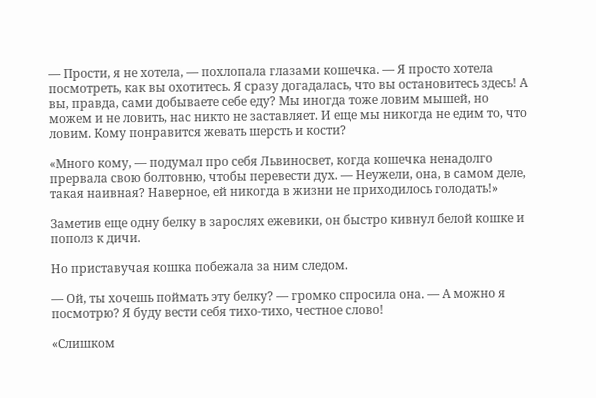— Прости, я не хотела, — похлопала глазами кошечка. — Я просто хотела посмотреть, как вы охотитесь. Я сразу догадалась, что вы остановитесь здесь! А вы, правда, сами добываете себе еду? Мы иногда тоже ловим мышей, но можем и не ловить, нас никто не заставляет. И еще мы никогда не едим то, что ловим. Кому понравится жевать шерсть и кости?

«Много кому, — подумал про себя Львиносвет, когда кошечка ненадолго прервала свою болтовню, чтобы перевести дух. — Неужели, она, в самом деле, такая наивная? Наверное, ей никогда в жизни не приходилось голодать!»

Заметив еще одну белку в зарослях ежевики, он быстро кивнул белой кошке и пополз к дичи.

Но приставучая кошка побежала за ним следом.

— Ой, ты хочешь поймать эту белку? — громко спросила она. — А можно я посмотрю? Я буду вести себя тихо-тихо, честное слово!

«Слишком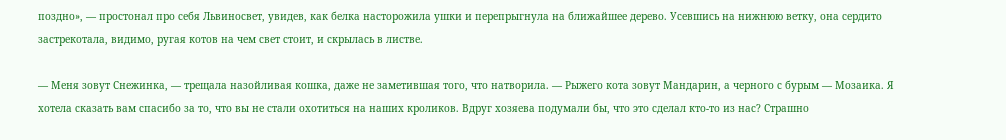поздно», — простонал про себя Львиносвет, увидев, как белка насторожила ушки и перепрыгнула на ближайшее дерево. Усевшись на нижнюю ветку, она сердито застрекотала, видимо, ругая котов на чем свет стоит, и скрылась в листве.

— Меня зовут Снежинка, — трещала назойливая кошка, даже не заметившая того, что натворила. — Рыжего кота зовут Мандарин, а черного с бурым — Мозаика. Я хотела сказать вам спасибо за то, что вы не стали охотиться на наших кроликов. Вдруг хозяева подумали бы, что это сделал кто-то из нас? Страшно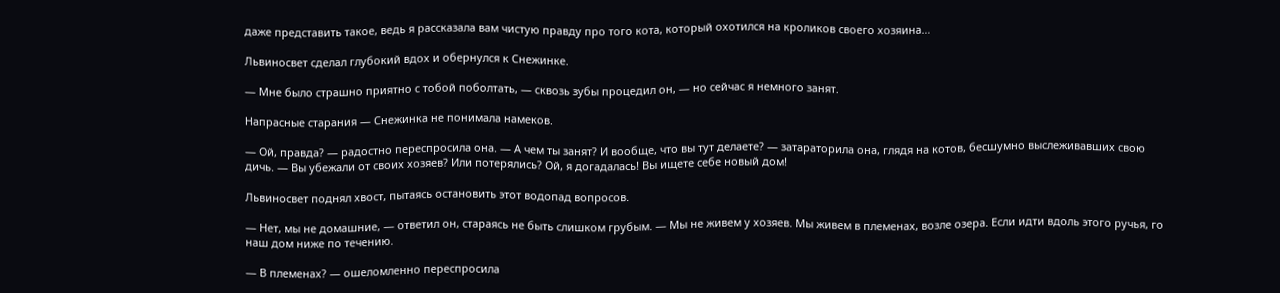даже представить такое, ведь я рассказала вам чистую правду про того кота, который охотился на кроликов своего хозяина…

Львиносвет сделал глубокий вдох и обернулся к Снежинке.

— Мне было страшно приятно с тобой поболтать, — сквозь зубы процедил он, — но сейчас я немного занят.

Напрасные старания — Снежинка не понимала намеков.

— Ой, правда? — радостно переспросила она. — А чем ты занят? И вообще, что вы тут делаете? — затараторила она, глядя на котов, бесшумно выслеживавших свою дичь. — Вы убежали от своих хозяев? Или потерялись? Ой, я догадалась! Вы ищете себе новый дом!

Львиносвет поднял хвост, пытаясь остановить этот водопад вопросов.

— Нет, мы не домашние, — ответил он, стараясь не быть слишком грубым. — Мы не живем у хозяев. Мы живем в племенах, возле озера. Если идти вдоль этого ручья, го наш дом ниже по течению.

— В племенах? — ошеломленно переспросила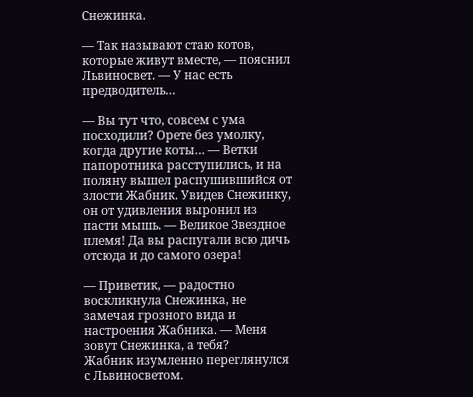Снежинка.

— Так называют стаю котов, которые живут вместе, — пояснил Львиносвет. — У нас есть предводитель…

— Вы тут что, совсем с ума посходили? Орете без умолку, когда другие коты… — Ветки папоротника расступились, и на поляну вышел распушившийся от злости Жабник. Увидев Снежинку, он от удивления выронил из пасти мышь. — Великое Звездное племя! Да вы распугали всю дичь отсюда и до самого озера!

— Приветик, — радостно воскликнула Снежинка, не замечая грозного вида и настроения Жабника. — Меня зовут Снежинка, а тебя?
Жабник изумленно переглянулся с Львиносветом.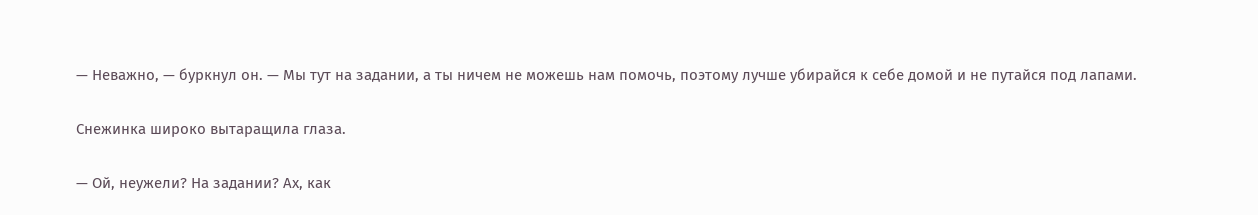— Неважно, — буркнул он. — Мы тут на задании, а ты ничем не можешь нам помочь, поэтому лучше убирайся к себе домой и не путайся под лапами.

Снежинка широко вытаращила глаза.

— Ой, неужели? На задании? Ах, как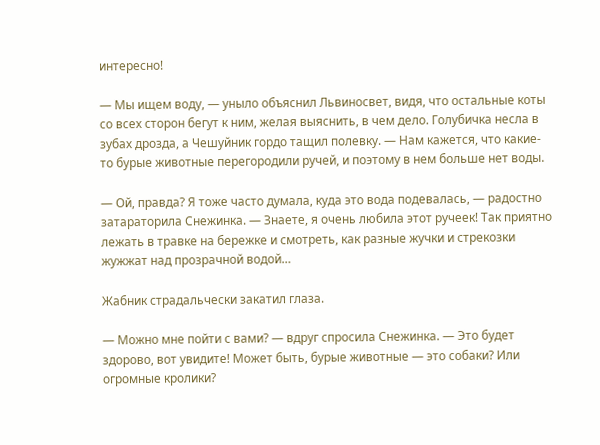интересно!

— Мы ищем воду, — уныло объяснил Львиносвет, видя, что остальные коты со всех сторон бегут к ним, желая выяснить, в чем дело. Голубичка несла в зубах дрозда, а Чешуйник гордо тащил полевку. — Нам кажется, что какие-то бурые животные перегородили ручей, и поэтому в нем больше нет воды.

— Ой, правда? Я тоже часто думала, куда это вода подевалась, — радостно затараторила Снежинка. — Знаете, я очень любила этот ручеек! Так приятно лежать в травке на бережке и смотреть, как разные жучки и стрекозки жужжат над прозрачной водой…

Жабник страдальчески закатил глаза.

— Можно мне пойти с вами? — вдруг спросила Снежинка. — Это будет здорово, вот увидите! Может быть, бурые животные — это собаки? Или огромные кролики?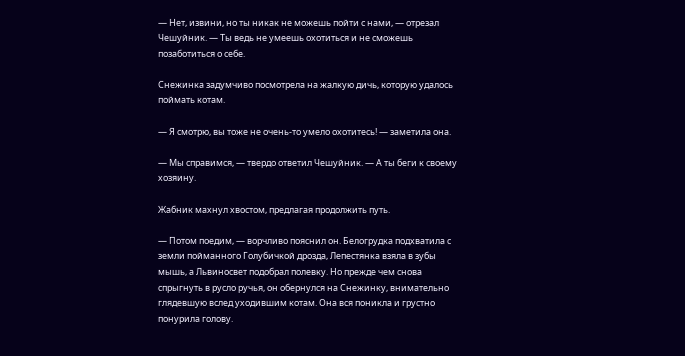— Нет, извини, но ты никак не можешь пойти с нами, — отрезал Чешуйник. — Ты ведь не умеешь охотиться и не сможешь позаботиться о себе.

Снежинка задумчиво посмотрела на жалкую дичь, которую удалось поймать котам.

— Я смотрю, вы тоже не очень-то умело охотитесь! — заметила она.

— Мы справимся, — твердо ответил Чешуйник. — А ты беги к своему хозяину.

Жабник махнул хвостом, предлагая продолжить путь.

— Потом поедим, — ворчливо пояснил он. Белогрудка подхватила с земли пойманного Голубичкой дрозда, Лепестянка взяла в зубы мышь, а Львиносвет подобрал полевку. Но прежде чем снова спрыгнуть в русло ручья, он обернулся на Снежинку, внимательно глядевшую вслед уходившим котам. Она вся поникла и грустно понурила голову.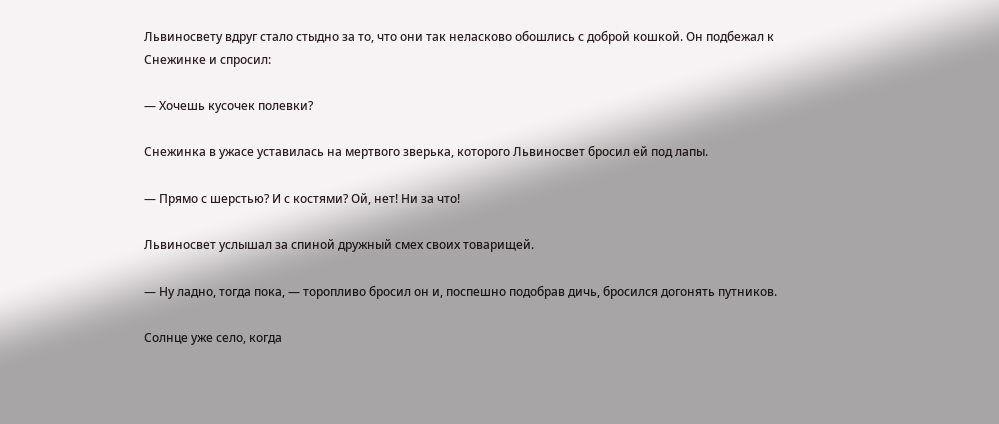Львиносвету вдруг стало стыдно за то, что они так неласково обошлись с доброй кошкой. Он подбежал к Снежинке и спросил:

— Хочешь кусочек полевки?

Снежинка в ужасе уставилась на мертвого зверька, которого Львиносвет бросил ей под лапы.

— Прямо с шерстью? И с костями? Ой, нет! Ни за что!

Львиносвет услышал за спиной дружный смех своих товарищей.

— Ну ладно, тогда пока, — торопливо бросил он и, поспешно подобрав дичь, бросился догонять путников.

Солнце уже село, когда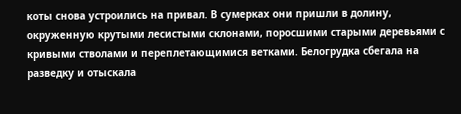коты снова устроились на привал. В сумерках они пришли в долину, окруженную крутыми лесистыми склонами, поросшими старыми деревьями с кривыми стволами и переплетающимися ветками. Белогрудка сбегала на разведку и отыскала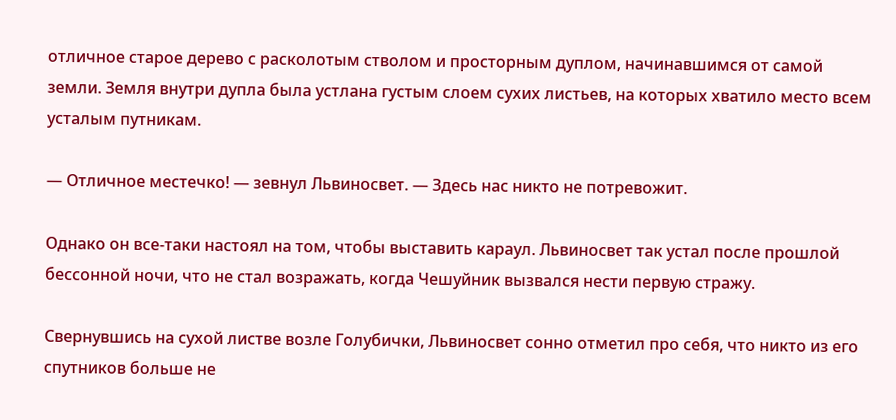отличное старое дерево с расколотым стволом и просторным дуплом, начинавшимся от самой земли. Земля внутри дупла была устлана густым слоем сухих листьев, на которых хватило место всем усталым путникам.

— Отличное местечко! — зевнул Львиносвет. — Здесь нас никто не потревожит.

Однако он все-таки настоял на том, чтобы выставить караул. Львиносвет так устал после прошлой бессонной ночи, что не стал возражать, когда Чешуйник вызвался нести первую стражу.

Свернувшись на сухой листве возле Голубички, Львиносвет сонно отметил про себя, что никто из его спутников больше не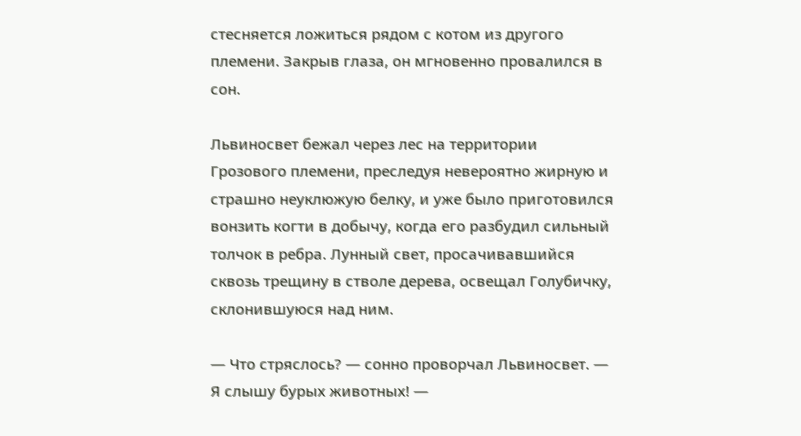стесняется ложиться рядом с котом из другого племени. Закрыв глаза, он мгновенно провалился в сон.

Львиносвет бежал через лес на территории Грозового племени, преследуя невероятно жирную и страшно неуклюжую белку, и уже было приготовился вонзить когти в добычу, когда его разбудил сильный толчок в ребра. Лунный свет, просачивавшийся сквозь трещину в стволе дерева, освещал Голубичку, склонившуюся над ним.

— Что стряслось? — сонно проворчал Львиносвет. — Я слышу бурых животных! —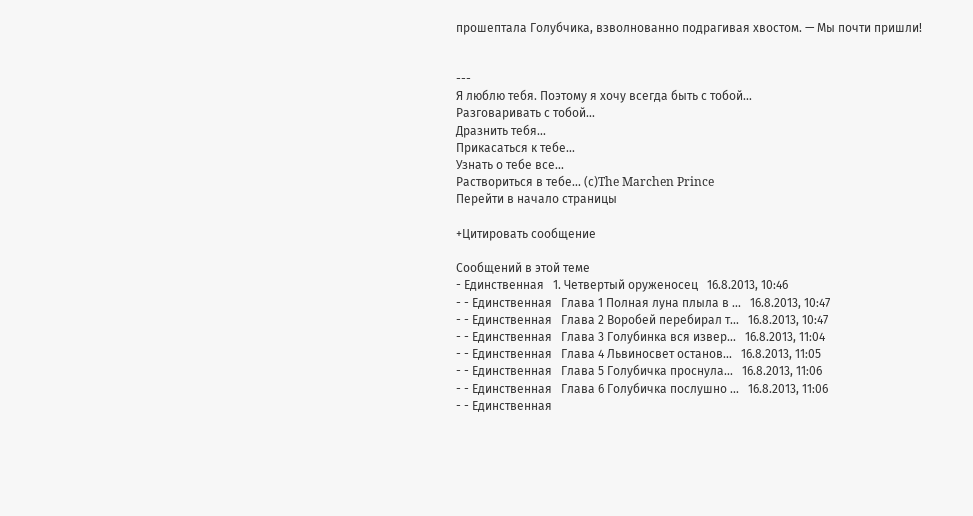прошептала Голубчика, взволнованно подрагивая хвостом. — Мы почти пришли!


---
Я люблю тебя. Поэтому я хочу всегда быть с тобой...
Разговаривать с тобой...
Дразнить тебя...
Прикасаться к тебе...
Узнать о тебе все...
Раствориться в тебе... (с)The Marchen Prince
Перейти в начало страницы

+Цитировать сообщение

Сообщений в этой теме
- Единственная   1. Четвертый оруженосец   16.8.2013, 10:46
- - Единственная   Глава 1 Полная луна плыла в ...   16.8.2013, 10:47
- - Единственная   Глава 2 Воробей перебирал т...   16.8.2013, 10:47
- - Единственная   Глава 3 Голубинка вся извер...   16.8.2013, 11:04
- - Единственная   Глава 4 Львиносвет останов...   16.8.2013, 11:05
- - Единственная   Глава 5 Голубичка проснула...   16.8.2013, 11:06
- - Единственная   Глава 6 Голубичка послушно ...   16.8.2013, 11:06
- - Единственная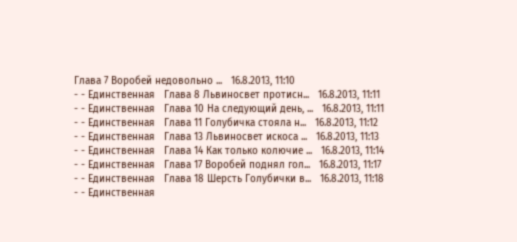Глава 7 Воробей недовольно ...   16.8.2013, 11:10
- - Единственная   Глава 8 Львиносвет протисн...   16.8.2013, 11:11
- - Единственная   Глава 10 На следующий день, ...   16.8.2013, 11:11
- - Единственная   Глава 11 Голубичка стояла н...   16.8.2013, 11:12
- - Единственная   Глава 13 Львиносвет искоса ...   16.8.2013, 11:13
- - Единственная   Глава 14 Как только колючие ...   16.8.2013, 11:14
- - Единственная   Глава 17 Воробей поднял гол...   16.8.2013, 11:17
- - Единственная   Глава 18 Шерсть Голубички в...   16.8.2013, 11:18
- - Единственная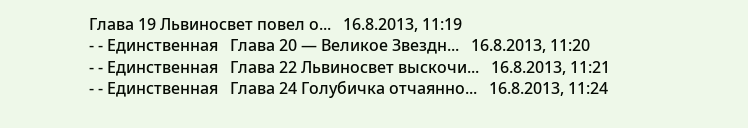Глава 19 Львиносвет повел о...   16.8.2013, 11:19
- - Единственная   Глава 20 — Великое Звездн...   16.8.2013, 11:20
- - Единственная   Глава 22 Львиносвет выскочи...   16.8.2013, 11:21
- - Единственная   Глава 24 Голубичка отчаянно...   16.8.2013, 11:24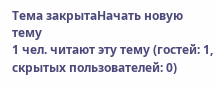Тема закрытаНачать новую тему
1 чел. читают эту тему (гостей: 1, скрытых пользователей: 0)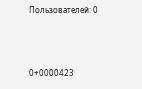Пользователей: 0






0+0000423